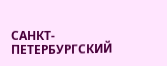САНКТ-ПЕТЕРБУРГСКИЙ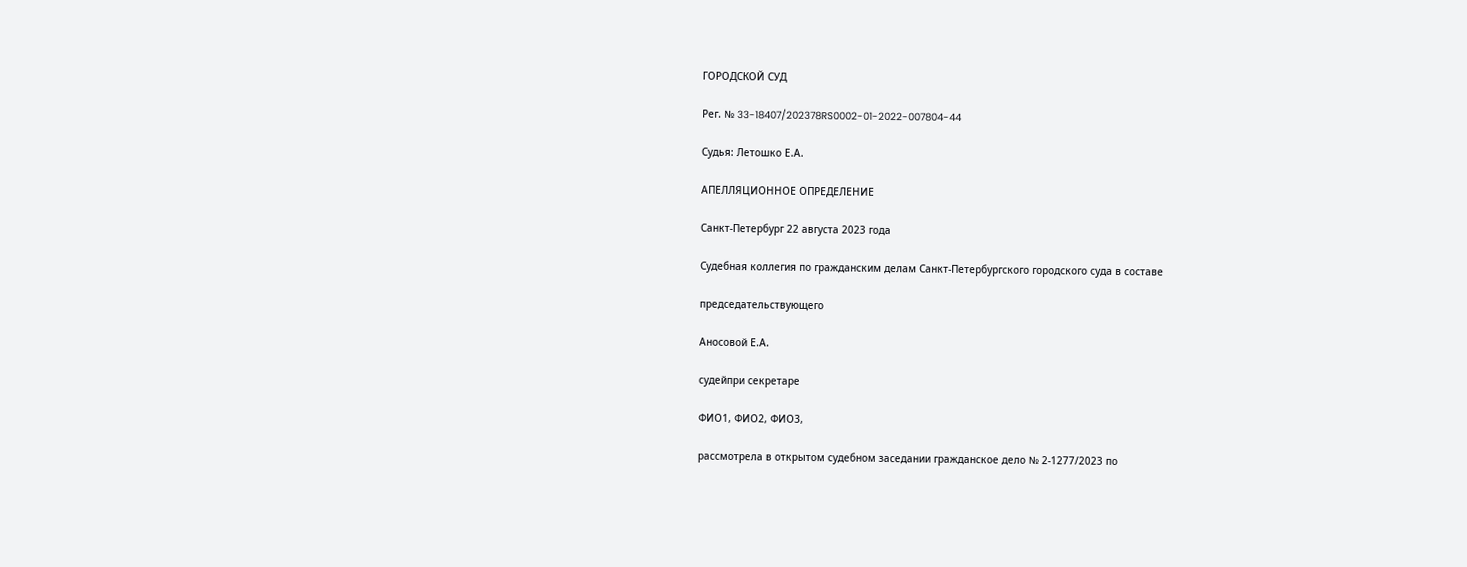ГОРОДСКОЙ СУД

Рег. № 33-18407/202378RS0002-01-2022-007804-44

Судья: Летошко Е.А.

АПЕЛЛЯЦИОННОЕ ОПРЕДЕЛЕНИЕ

Санкт-Петербург 22 августа 2023 года

Судебная коллегия по гражданским делам Санкт-Петербургского городского суда в составе

председательствующего

Аносовой Е.А.

судейпри секретаре

ФИО1, ФИО2, ФИО3,

рассмотрела в открытом судебном заседании гражданское дело № 2-1277/2023 по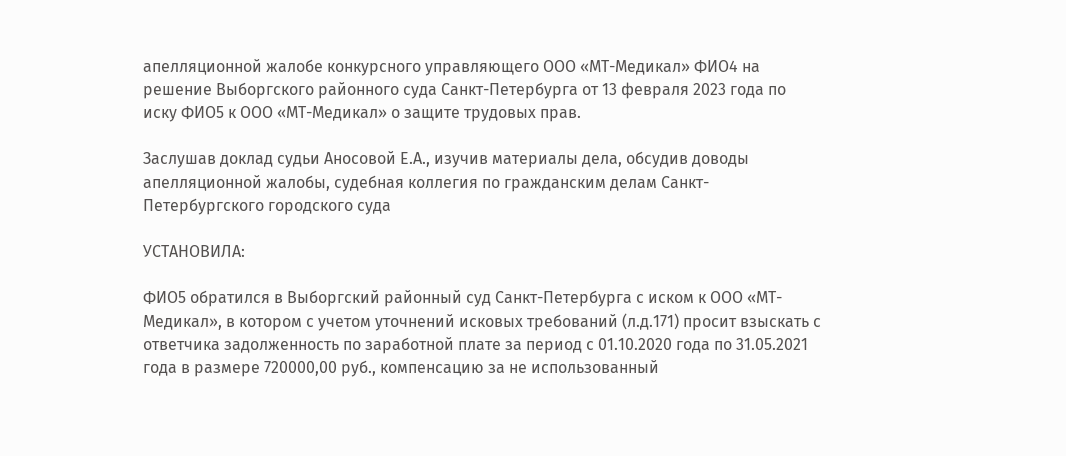апелляционной жалобе конкурсного управляющего ООО «МТ-Медикал» ФИО4 на решение Выборгского районного суда Санкт-Петербурга от 13 февраля 2023 года по иску ФИО5 к ООО «МТ-Медикал» о защите трудовых прав.

Заслушав доклад судьи Аносовой Е.А., изучив материалы дела, обсудив доводы апелляционной жалобы, судебная коллегия по гражданским делам Санкт-Петербургского городского суда

УСТАНОВИЛА:

ФИО5 обратился в Выборгский районный суд Санкт-Петербурга с иском к ООО «МТ-Медикал», в котором с учетом уточнений исковых требований (л.д.171) просит взыскать с ответчика задолженность по заработной плате за период с 01.10.2020 года по 31.05.2021 года в размере 720000,00 руб., компенсацию за не использованный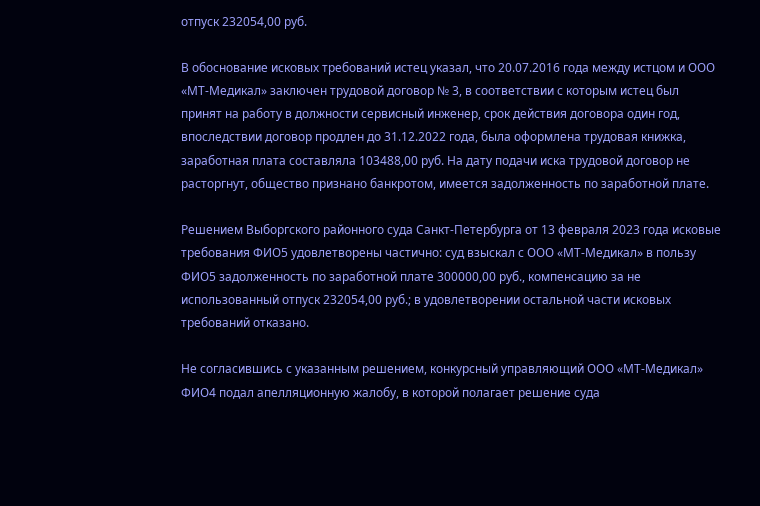отпуск 232054,00 руб.

В обоснование исковых требований истец указал, что 20.07.2016 года между истцом и ООО «МТ-Медикал» заключен трудовой договор № 3, в соответствии с которым истец был принят на работу в должности сервисный инженер, срок действия договора один год, впоследствии договор продлен до 31.12.2022 года, была оформлена трудовая книжка, заработная плата составляла 103488,00 руб. На дату подачи иска трудовой договор не расторгнут, общество признано банкротом, имеется задолженность по заработной плате.

Решением Выборгского районного суда Санкт-Петербурга от 13 февраля 2023 года исковые требования ФИО5 удовлетворены частично: суд взыскал с ООО «МТ-Медикал» в пользу ФИО5 задолженность по заработной плате 300000,00 руб., компенсацию за не использованный отпуск 232054,00 руб.; в удовлетворении остальной части исковых требований отказано.

Не согласившись с указанным решением, конкурсный управляющий ООО «МТ-Медикал» ФИО4 подал апелляционную жалобу, в которой полагает решение суда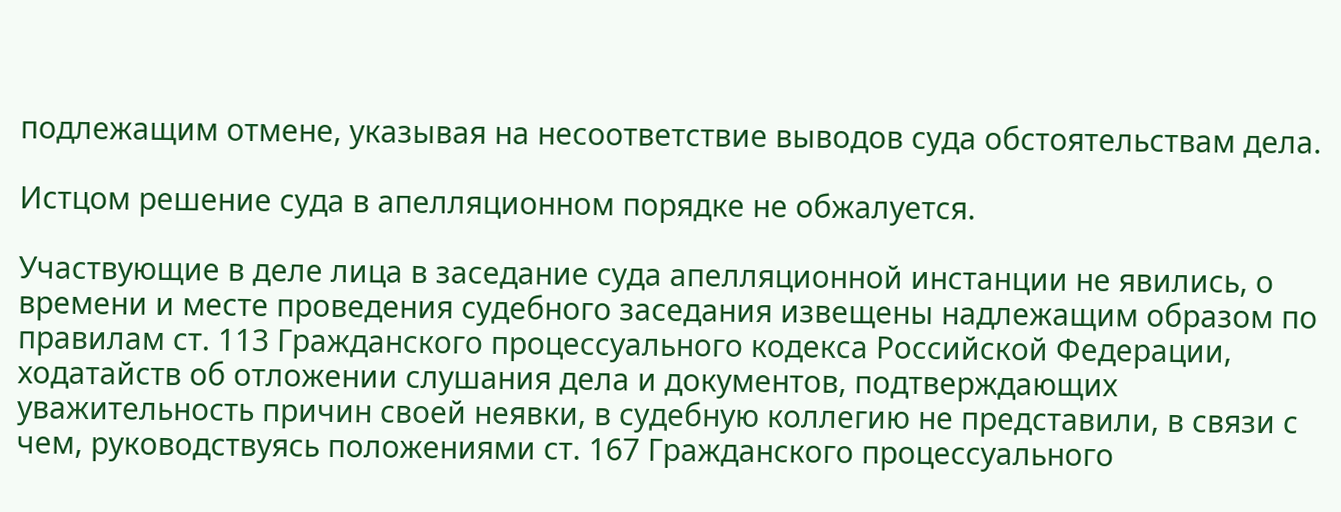подлежащим отмене, указывая на несоответствие выводов суда обстоятельствам дела.

Истцом решение суда в апелляционном порядке не обжалуется.

Участвующие в деле лица в заседание суда апелляционной инстанции не явились, о времени и месте проведения судебного заседания извещены надлежащим образом по правилам ст. 113 Гражданского процессуального кодекса Российской Федерации, ходатайств об отложении слушания дела и документов, подтверждающих уважительность причин своей неявки, в судебную коллегию не представили, в связи с чем, руководствуясь положениями ст. 167 Гражданского процессуального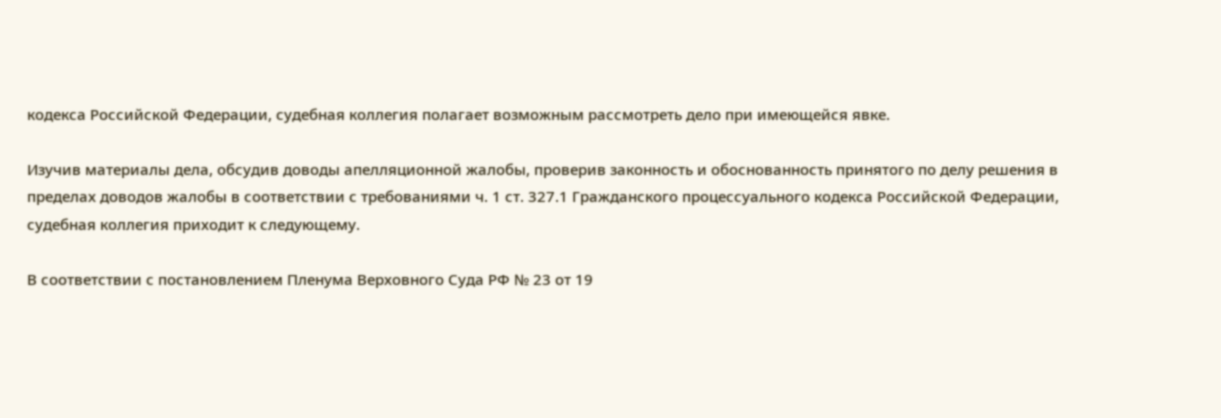кодекса Российской Федерации, судебная коллегия полагает возможным рассмотреть дело при имеющейся явке.

Изучив материалы дела, обсудив доводы апелляционной жалобы, проверив законность и обоснованность принятого по делу решения в пределах доводов жалобы в соответствии с требованиями ч. 1 ст. 327.1 Гражданского процессуального кодекса Российской Федерации, судебная коллегия приходит к следующему.

В соответствии с постановлением Пленума Верховного Суда РФ № 23 от 19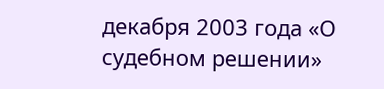декабря 2003 года «О судебном решении»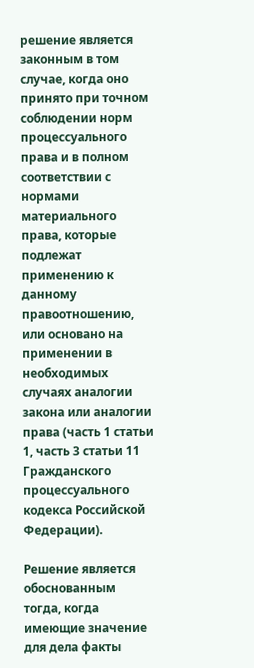решение является законным в том случае, когда оно принято при точном соблюдении норм процессуального права и в полном соответствии с нормами материального права, которые подлежат применению к данному правоотношению, или основано на применении в необходимых случаях аналогии закона или аналогии права (часть 1 статьи 1, часть 3 статьи 11 Гражданского процессуального кодекса Российской Федерации).

Решение является обоснованным тогда, когда имеющие значение для дела факты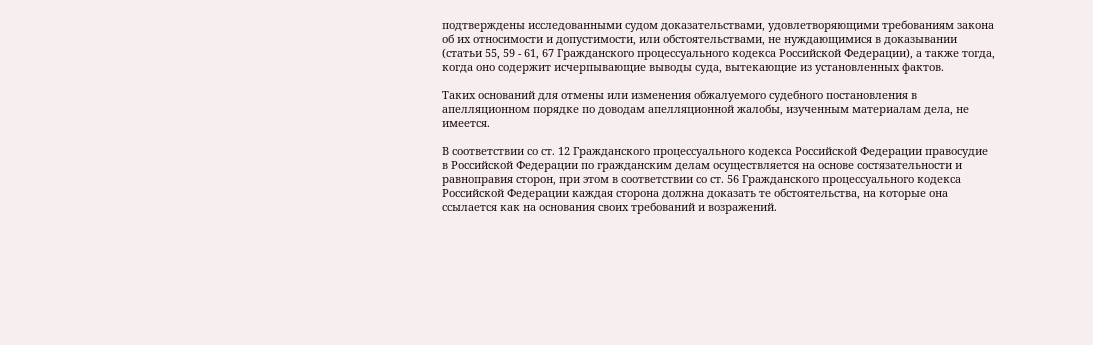подтверждены исследованными судом доказательствами, удовлетворяющими требованиям закона об их относимости и допустимости, или обстоятельствами, не нуждающимися в доказывании (статьи 55, 59 - 61, 67 Гражданского процессуального кодекса Российской Федерации), а также тогда, когда оно содержит исчерпывающие выводы суда, вытекающие из установленных фактов.

Таких оснований для отмены или изменения обжалуемого судебного постановления в апелляционном порядке по доводам апелляционной жалобы, изученным материалам дела, не имеется.

В соответствии со ст. 12 Гражданского процессуального кодекса Российской Федерации правосудие в Российской Федерации по гражданским делам осуществляется на основе состязательности и равноправия сторон, при этом в соответствии со ст. 56 Гражданского процессуального кодекса Российской Федерации каждая сторона должна доказать те обстоятельства, на которые она ссылается как на основания своих требований и возражений.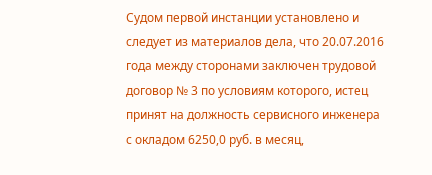Судом первой инстанции установлено и следует из материалов дела, что 20.07.2016 года между сторонами заключен трудовой договор № 3 по условиям которого, истец принят на должность сервисного инженера с окладом 6250,0 руб. в месяц,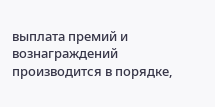выплата премий и вознаграждений производится в порядке,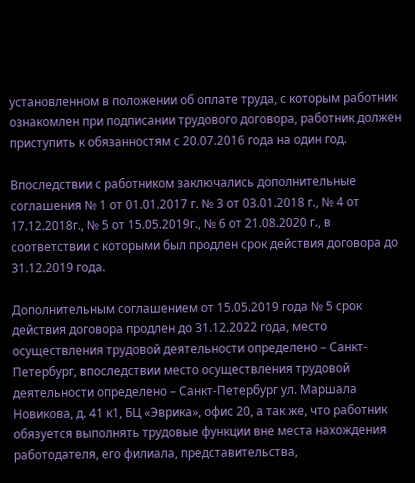установленном в положении об оплате труда, с которым работник ознакомлен при подписании трудового договора, работник должен приступить к обязанностям с 20.07.2016 года на один год.

Впоследствии с работником заключались дополнительные соглашения № 1 от 01.01.2017 г. № 3 от 03.01.2018 г., № 4 от 17.12.2018г., № 5 от 15.05.2019г., № 6 от 21.08.2020 г., в соответствии с которыми был продлен срок действия договора до 31.12.2019 года.

Дополнительным соглашением от 15.05.2019 года № 5 срок действия договора продлен до 31.12.2022 года, место осуществления трудовой деятельности определено – Санкт-Петербург, впоследствии место осуществления трудовой деятельности определено – Санкт-Петербург ул. Маршала Новикова, д. 41 к1, БЦ «Эврика», офис 20, а так же, что работник обязуется выполнять трудовые функции вне места нахождения работодателя, его филиала, представительства,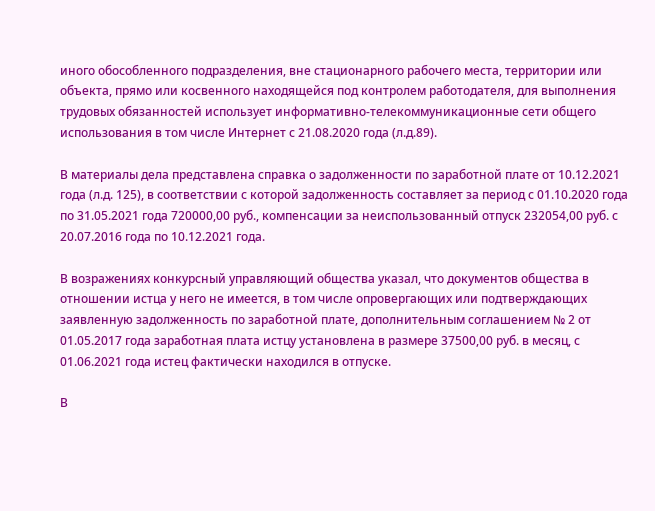иного обособленного подразделения, вне стационарного рабочего места, территории или объекта, прямо или косвенного находящейся под контролем работодателя, для выполнения трудовых обязанностей использует информативно-телекоммуникационные сети общего использования в том числе Интернет с 21.08.2020 года (л.д.89).

В материалы дела представлена справка о задолженности по заработной плате от 10.12.2021 года (л.д. 125), в соответствии с которой задолженность составляет за период с 01.10.2020 года по 31.05.2021 года 720000,00 руб., компенсации за неиспользованный отпуск 232054,00 руб. с 20.07.2016 года по 10.12.2021 года.

В возражениях конкурсный управляющий общества указал, что документов общества в отношении истца у него не имеется, в том числе опровергающих или подтверждающих заявленную задолженность по заработной плате, дополнительным соглашением № 2 от 01.05.2017 года заработная плата истцу установлена в размере 37500,00 руб. в месяц, с 01.06.2021 года истец фактически находился в отпуске.

В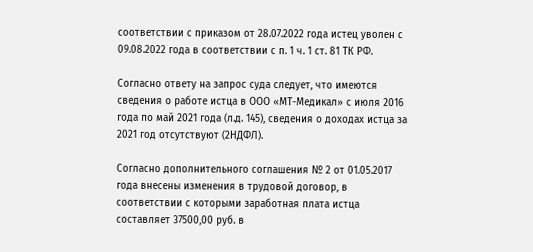соответствии с приказом от 28.07.2022 года истец уволен с 09.08.2022 года в соответствии с п. 1 ч. 1 ст. 81 ТК РФ.

Согласно ответу на запрос суда следует, что имеются сведения о работе истца в ООО «МТ-Медикал» с июля 2016 года по май 2021 года (л.д. 145), сведения о доходах истца за 2021 год отсутствуют (2НДФЛ).

Согласно дополнительного соглашения № 2 от 01.05.2017 года внесены изменения в трудовой договор, в соответствии с которыми заработная плата истца составляет 37500,00 руб. в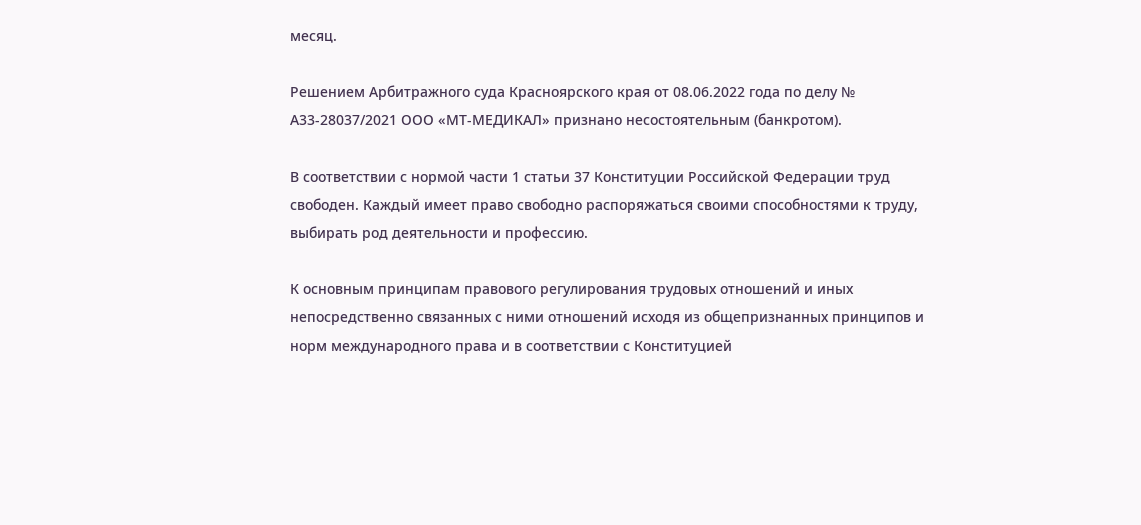месяц.

Решением Арбитражного суда Красноярского края от 08.06.2022 года по делу № А33-28037/2021 ООО «МТ-МЕДИКАЛ» признано несостоятельным (банкротом).

В соответствии с нормой части 1 статьи 37 Конституции Российской Федерации труд свободен. Каждый имеет право свободно распоряжаться своими способностями к труду, выбирать род деятельности и профессию.

К основным принципам правового регулирования трудовых отношений и иных непосредственно связанных с ними отношений исходя из общепризнанных принципов и норм международного права и в соответствии с Конституцией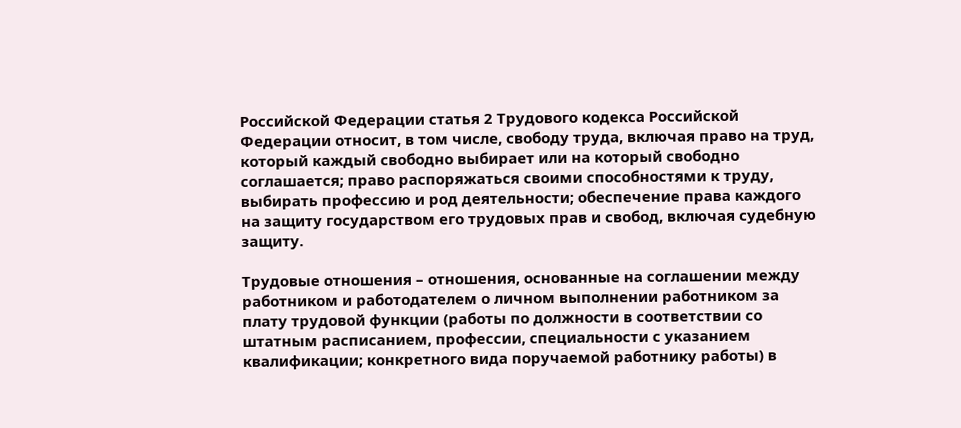Российской Федерации статья 2 Трудового кодекса Российской Федерации относит, в том числе, свободу труда, включая право на труд, который каждый свободно выбирает или на который свободно соглашается; право распоряжаться своими способностями к труду, выбирать профессию и род деятельности; обеспечение права каждого на защиту государством его трудовых прав и свобод, включая судебную защиту.

Трудовые отношения – отношения, основанные на соглашении между работником и работодателем о личном выполнении работником за плату трудовой функции (работы по должности в соответствии со штатным расписанием, профессии, специальности с указанием квалификации; конкретного вида поручаемой работнику работы) в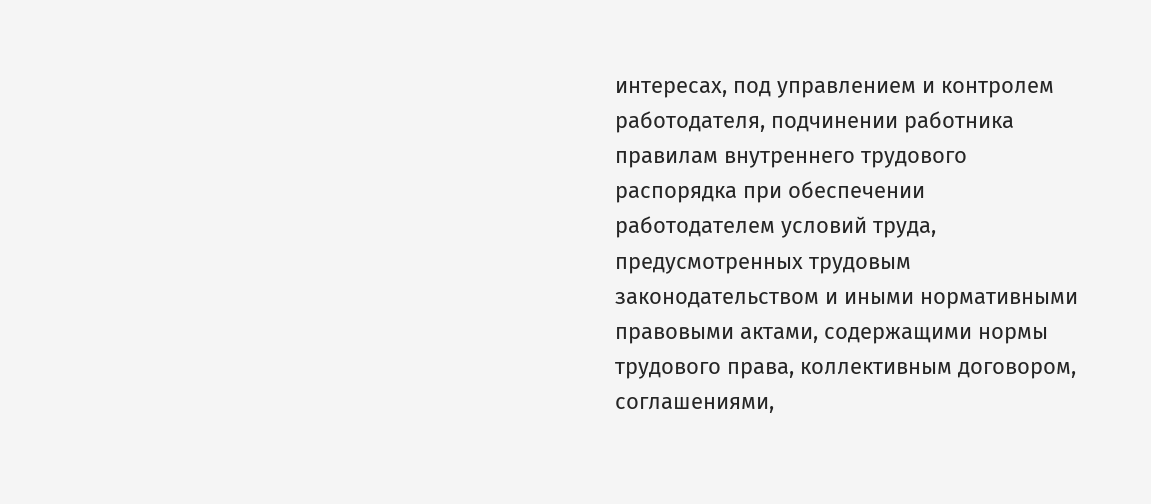интересах, под управлением и контролем работодателя, подчинении работника правилам внутреннего трудового распорядка при обеспечении работодателем условий труда, предусмотренных трудовым законодательством и иными нормативными правовыми актами, содержащими нормы трудового права, коллективным договором, соглашениями,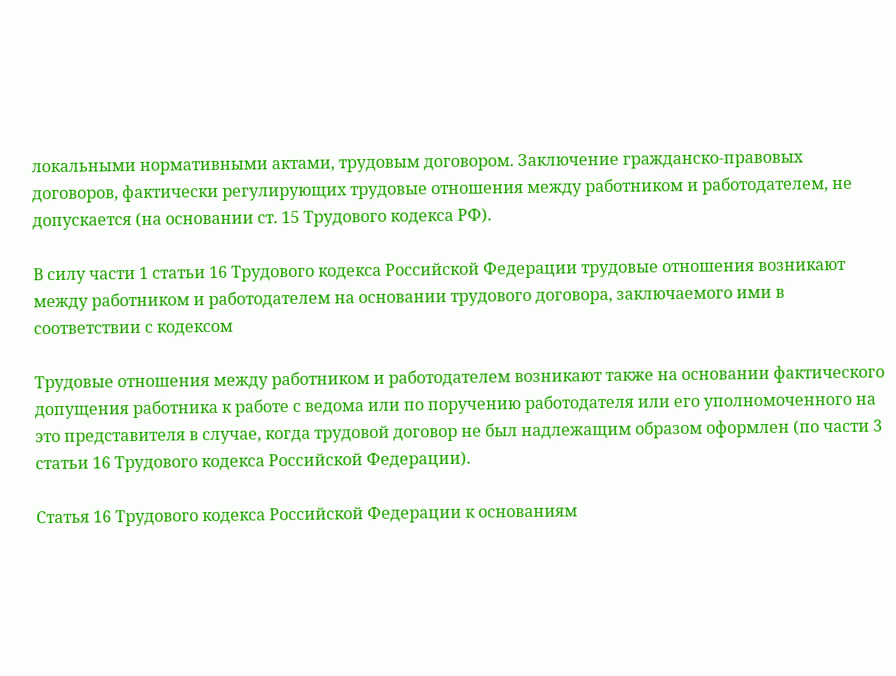локальными нормативными актами, трудовым договором. Заключение гражданско-правовых договоров, фактически регулирующих трудовые отношения между работником и работодателем, не допускается (на основании ст. 15 Трудового кодекса РФ).

В силу части 1 статьи 16 Трудового кодекса Российской Федерации трудовые отношения возникают между работником и работодателем на основании трудового договора, заключаемого ими в соответствии с кодексом

Трудовые отношения между работником и работодателем возникают также на основании фактического допущения работника к работе с ведома или по поручению работодателя или его уполномоченного на это представителя в случае, когда трудовой договор не был надлежащим образом оформлен (по части 3 статьи 16 Трудового кодекса Российской Федерации).

Статья 16 Трудового кодекса Российской Федерации к основаниям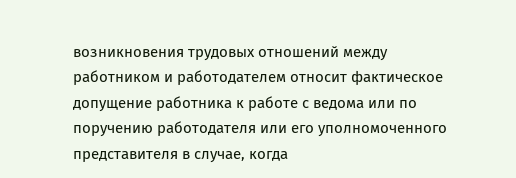возникновения трудовых отношений между работником и работодателем относит фактическое допущение работника к работе с ведома или по поручению работодателя или его уполномоченного представителя в случае, когда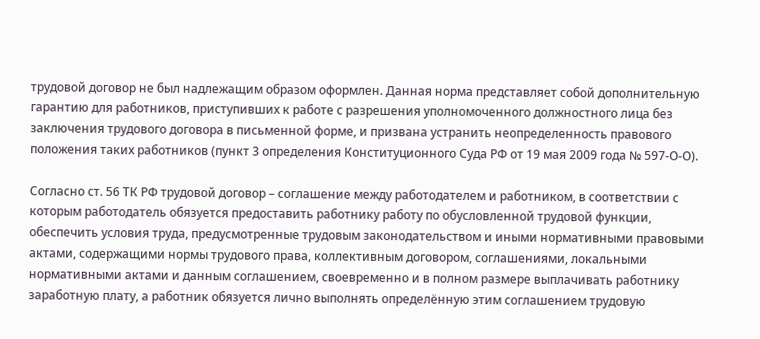трудовой договор не был надлежащим образом оформлен. Данная норма представляет собой дополнительную гарантию для работников, приступивших к работе с разрешения уполномоченного должностного лица без заключения трудового договора в письменной форме, и призвана устранить неопределенность правового положения таких работников (пункт 3 определения Конституционного Суда РФ от 19 мая 2009 года № 597-О-О).

Согласно ст. 56 ТК РФ трудовой договор – соглашение между работодателем и работником, в соответствии с которым работодатель обязуется предоставить работнику работу по обусловленной трудовой функции, обеспечить условия труда, предусмотренные трудовым законодательством и иными нормативными правовыми актами, содержащими нормы трудового права, коллективным договором, соглашениями, локальными нормативными актами и данным соглашением, своевременно и в полном размере выплачивать работнику заработную плату, а работник обязуется лично выполнять определённую этим соглашением трудовую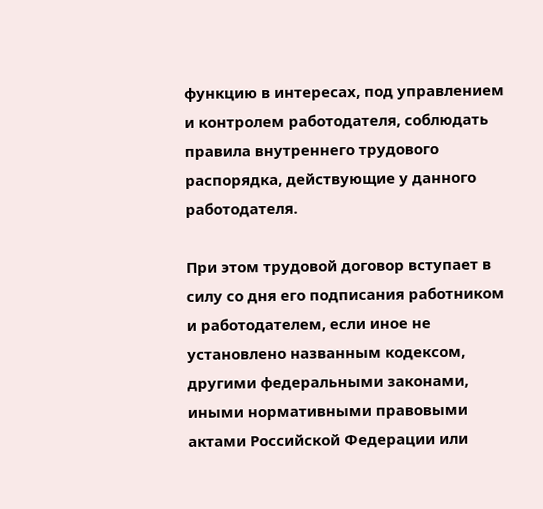функцию в интересах, под управлением и контролем работодателя, соблюдать правила внутреннего трудового распорядка, действующие у данного работодателя.

При этом трудовой договор вступает в силу со дня его подписания работником и работодателем, если иное не установлено названным кодексом, другими федеральными законами, иными нормативными правовыми актами Российской Федерации или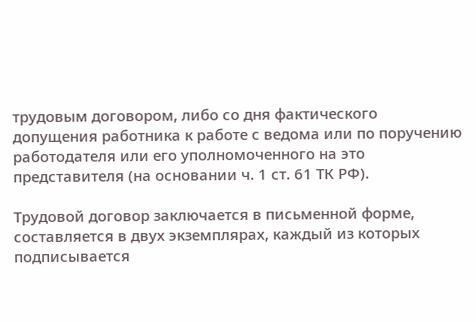трудовым договором, либо со дня фактического допущения работника к работе с ведома или по поручению работодателя или его уполномоченного на это представителя (на основании ч. 1 ст. 61 ТК РФ).

Трудовой договор заключается в письменной форме, составляется в двух экземплярах, каждый из которых подписывается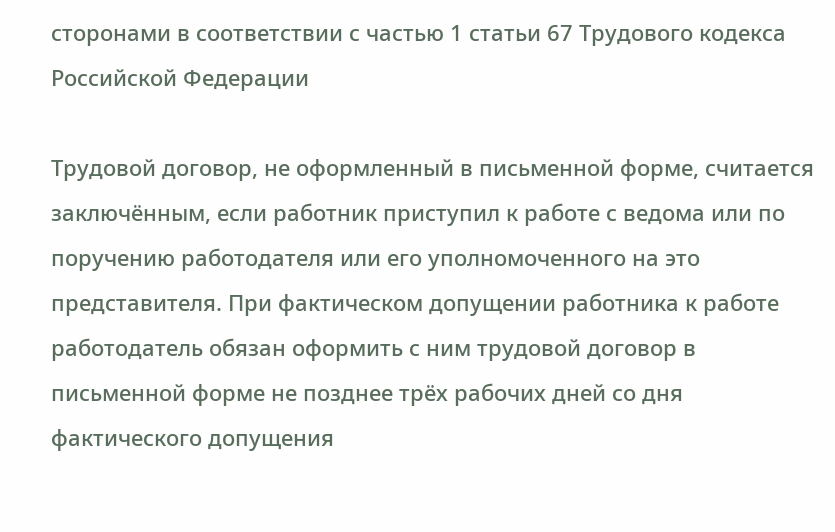сторонами в соответствии с частью 1 статьи 67 Трудового кодекса Российской Федерации

Трудовой договор, не оформленный в письменной форме, считается заключённым, если работник приступил к работе с ведома или по поручению работодателя или его уполномоченного на это представителя. При фактическом допущении работника к работе работодатель обязан оформить с ним трудовой договор в письменной форме не позднее трёх рабочих дней со дня фактического допущения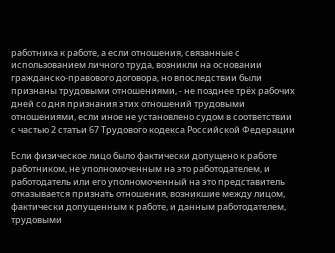работника к работе, а если отношения, связанные с использованием личного труда, возникли на основании гражданско-правового договора, но впоследствии были признаны трудовыми отношениями, - не позднее трёх рабочих дней со дня признания этих отношений трудовыми отношениями, если иное не установлено судом в соответствии с частью 2 статьи 67 Трудового кодекса Российской Федерации

Если физическое лицо было фактически допущено к работе работником, не уполномоченным на это работодателем, и работодатель или его уполномоченный на это представитель отказывается признать отношения, возникшие между лицом, фактически допущенным к работе, и данным работодателем, трудовыми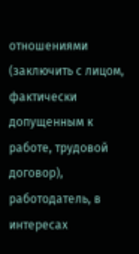отношениями (заключить с лицом, фактически допущенным к работе, трудовой договор), работодатель, в интересах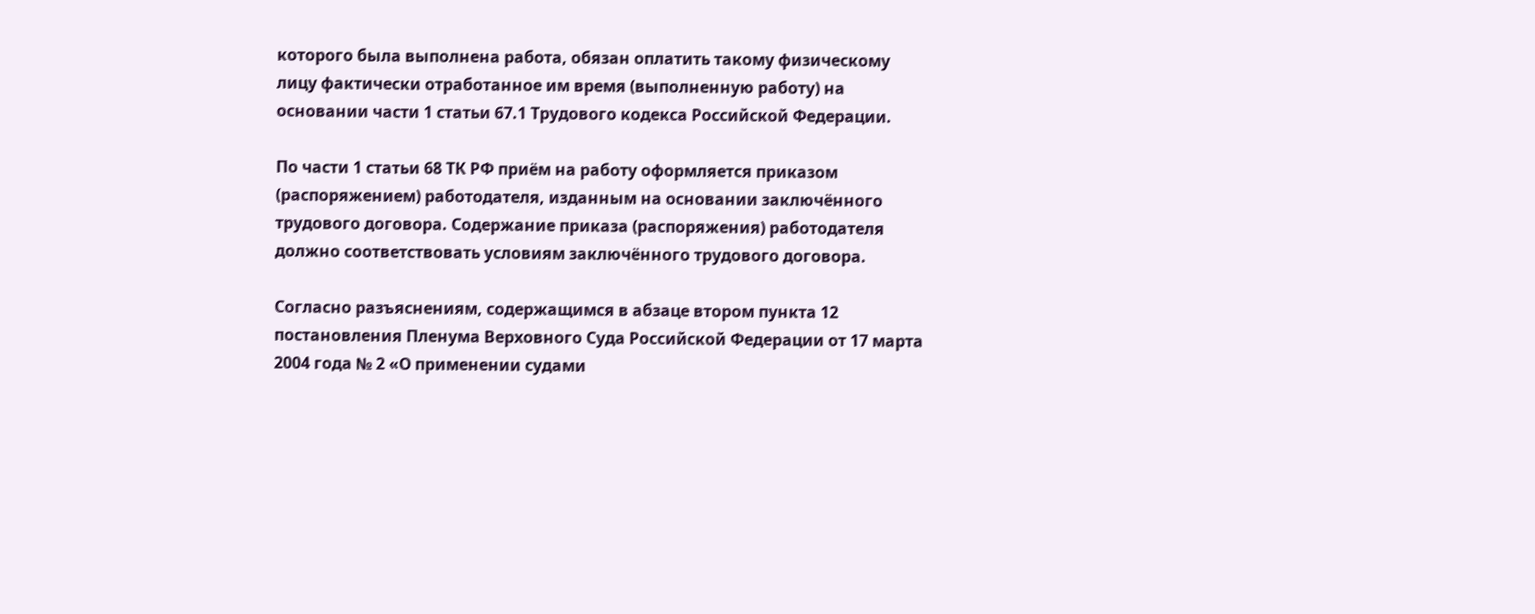которого была выполнена работа, обязан оплатить такому физическому лицу фактически отработанное им время (выполненную работу) на основании части 1 статьи 67.1 Трудового кодекса Российской Федерации.

По части 1 статьи 68 ТК РФ приём на работу оформляется приказом (распоряжением) работодателя, изданным на основании заключённого трудового договора. Содержание приказа (распоряжения) работодателя должно соответствовать условиям заключённого трудового договора.

Согласно разъяснениям, содержащимся в абзаце втором пункта 12 постановления Пленума Верховного Суда Российской Федерации от 17 марта 2004 года № 2 «О применении судами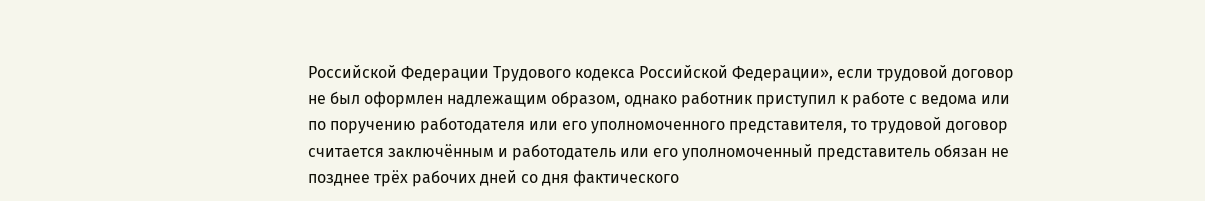Российской Федерации Трудового кодекса Российской Федерации», если трудовой договор не был оформлен надлежащим образом, однако работник приступил к работе с ведома или по поручению работодателя или его уполномоченного представителя, то трудовой договор считается заключённым и работодатель или его уполномоченный представитель обязан не позднее трёх рабочих дней со дня фактического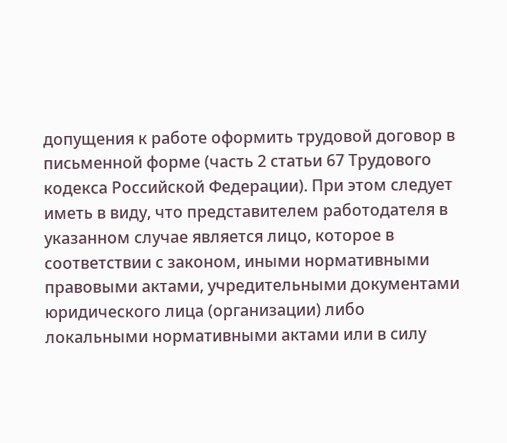допущения к работе оформить трудовой договор в письменной форме (часть 2 статьи 67 Трудового кодекса Российской Федерации). При этом следует иметь в виду, что представителем работодателя в указанном случае является лицо, которое в соответствии с законом, иными нормативными правовыми актами, учредительными документами юридического лица (организации) либо локальными нормативными актами или в силу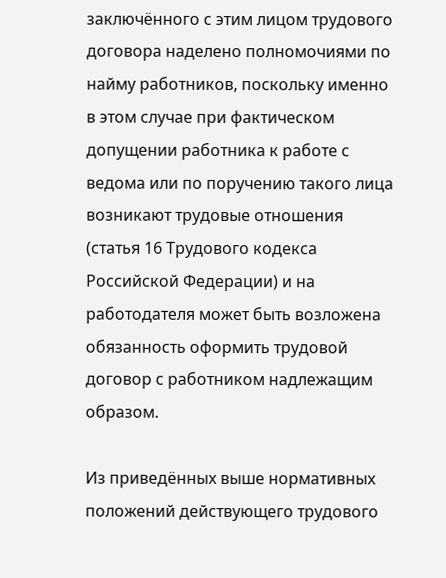заключённого с этим лицом трудового договора наделено полномочиями по найму работников, поскольку именно в этом случае при фактическом допущении работника к работе с ведома или по поручению такого лица возникают трудовые отношения (статья 16 Трудового кодекса Российской Федерации) и на работодателя может быть возложена обязанность оформить трудовой договор с работником надлежащим образом.

Из приведённых выше нормативных положений действующего трудового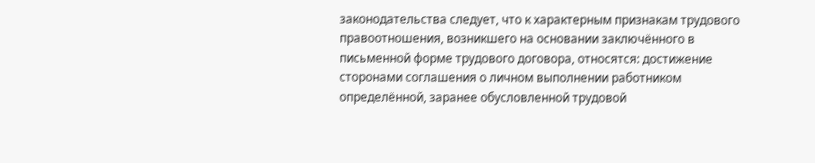законодательства следует, что к характерным признакам трудового правоотношения, возникшего на основании заключённого в письменной форме трудового договора, относятся: достижение сторонами соглашения о личном выполнении работником определённой, заранее обусловленной трудовой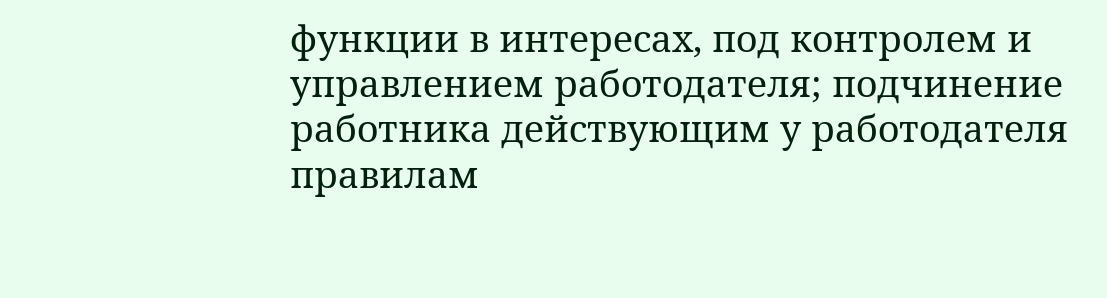функции в интересах, под контролем и управлением работодателя; подчинение работника действующим у работодателя правилам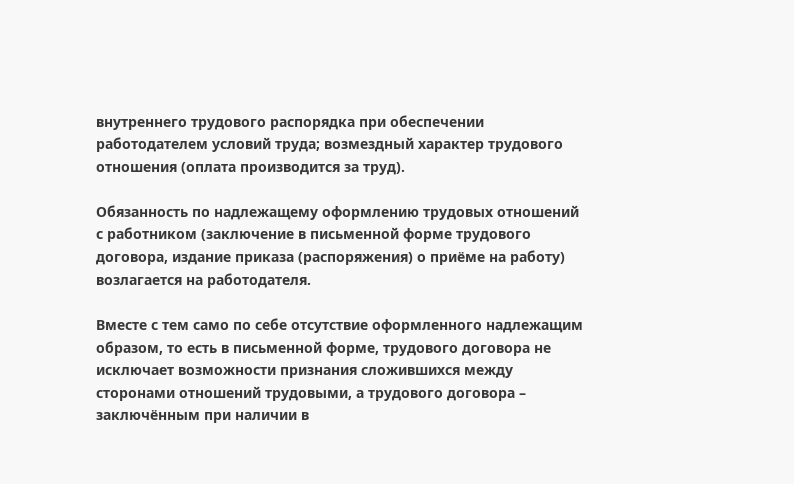внутреннего трудового распорядка при обеспечении работодателем условий труда; возмездный характер трудового отношения (оплата производится за труд).

Обязанность по надлежащему оформлению трудовых отношений с работником (заключение в письменной форме трудового договора, издание приказа (распоряжения) о приёме на работу) возлагается на работодателя.

Вместе с тем само по себе отсутствие оформленного надлежащим образом, то есть в письменной форме, трудового договора не исключает возможности признания сложившихся между сторонами отношений трудовыми, а трудового договора – заключённым при наличии в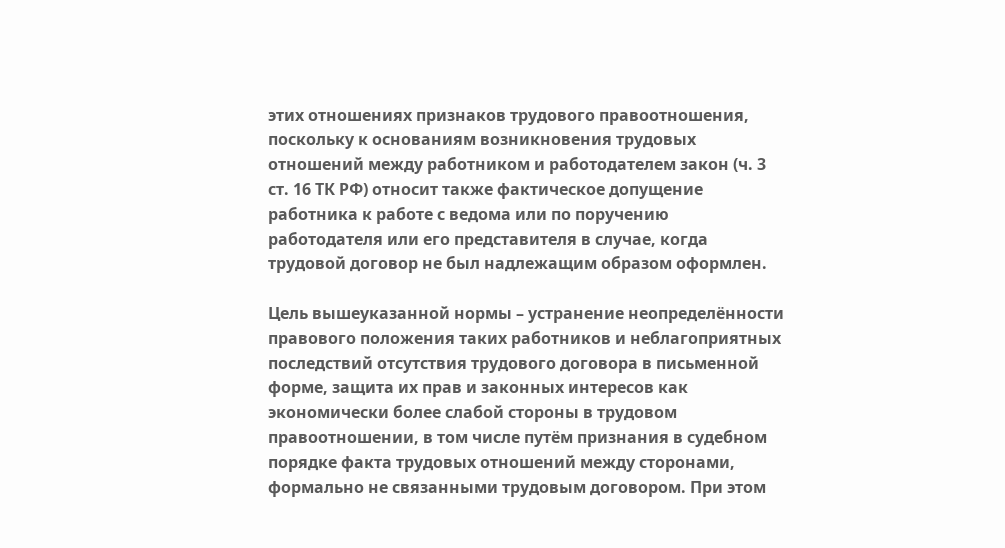этих отношениях признаков трудового правоотношения, поскольку к основаниям возникновения трудовых отношений между работником и работодателем закон (ч. 3 ст. 16 ТК РФ) относит также фактическое допущение работника к работе с ведома или по поручению работодателя или его представителя в случае, когда трудовой договор не был надлежащим образом оформлен.

Цель вышеуказанной нормы – устранение неопределённости правового положения таких работников и неблагоприятных последствий отсутствия трудового договора в письменной форме, защита их прав и законных интересов как экономически более слабой стороны в трудовом правоотношении, в том числе путём признания в судебном порядке факта трудовых отношений между сторонами, формально не связанными трудовым договором. При этом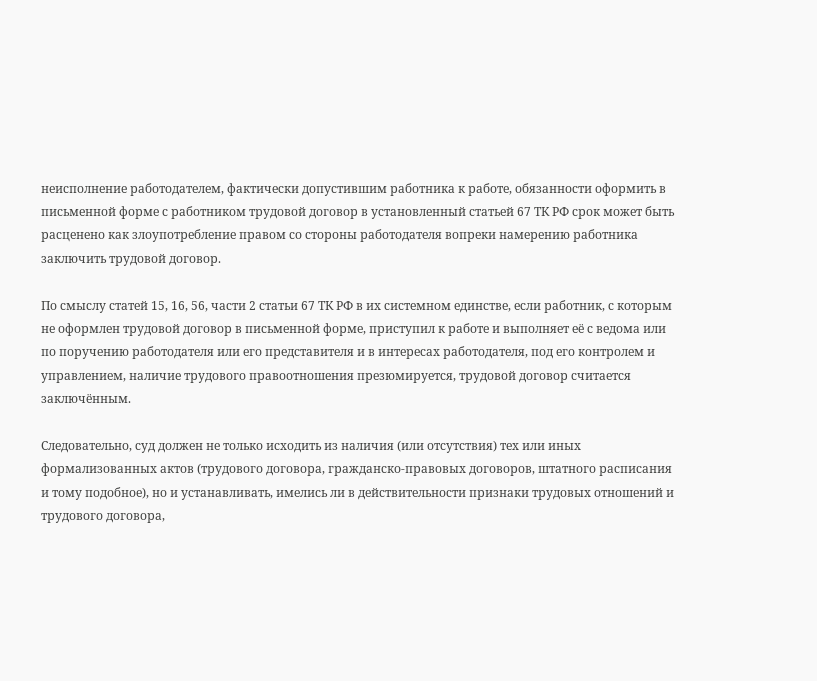неисполнение работодателем, фактически допустившим работника к работе, обязанности оформить в письменной форме с работником трудовой договор в установленный статьей 67 ТК РФ срок может быть расценено как злоупотребление правом со стороны работодателя вопреки намерению работника заключить трудовой договор.

По смыслу статей 15, 16, 56, части 2 статьи 67 ТК РФ в их системном единстве, если работник, с которым не оформлен трудовой договор в письменной форме, приступил к работе и выполняет её с ведома или по поручению работодателя или его представителя и в интересах работодателя, под его контролем и управлением, наличие трудового правоотношения презюмируется, трудовой договор считается заключённым.

Следовательно, суд должен не только исходить из наличия (или отсутствия) тех или иных формализованных актов (трудового договора, гражданско-правовых договоров, штатного расписания и тому подобное), но и устанавливать, имелись ли в действительности признаки трудовых отношений и трудового договора,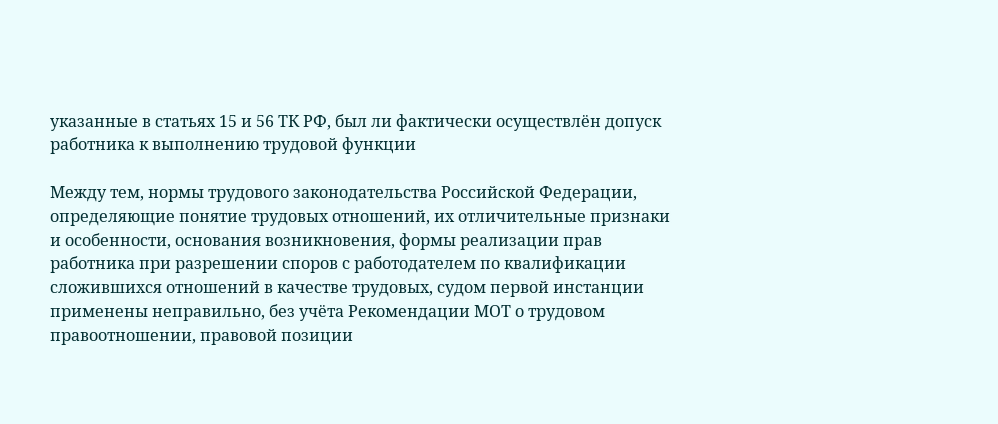указанные в статьях 15 и 56 ТК РФ, был ли фактически осуществлён допуск работника к выполнению трудовой функции

Между тем, нормы трудового законодательства Российской Федерации, определяющие понятие трудовых отношений, их отличительные признаки и особенности, основания возникновения, формы реализации прав работника при разрешении споров с работодателем по квалификации сложившихся отношений в качестве трудовых, судом первой инстанции применены неправильно, без учёта Рекомендации МОТ о трудовом правоотношении, правовой позиции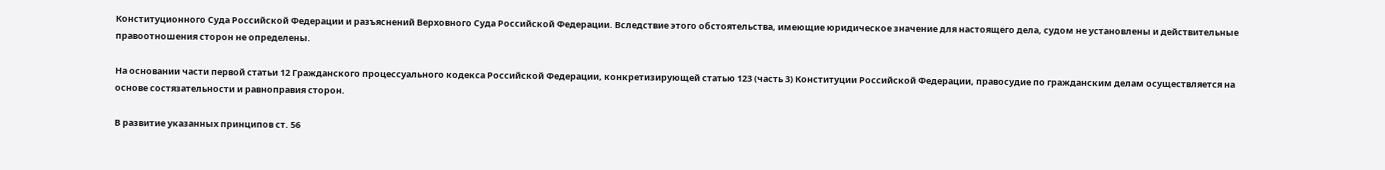Конституционного Суда Российской Федерации и разъяснений Верховного Суда Российской Федерации. Вследствие этого обстоятельства, имеющие юридическое значение для настоящего дела, судом не установлены и действительные правоотношения сторон не определены.

На основании части первой статьи 12 Гражданского процессуального кодекса Российской Федерации, конкретизирующей статью 123 (часть 3) Конституции Российской Федерации, правосудие по гражданским делам осуществляется на основе состязательности и равноправия сторон.

В развитие указанных принципов ст. 56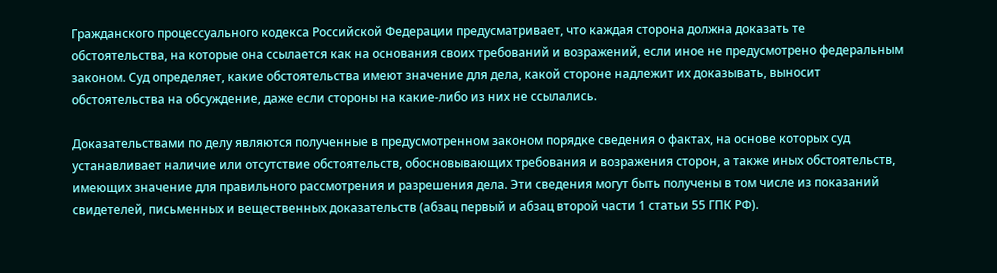Гражданского процессуального кодекса Российской Федерации предусматривает, что каждая сторона должна доказать те обстоятельства, на которые она ссылается как на основания своих требований и возражений, если иное не предусмотрено федеральным законом. Суд определяет, какие обстоятельства имеют значение для дела, какой стороне надлежит их доказывать, выносит обстоятельства на обсуждение, даже если стороны на какие-либо из них не ссылались.

Доказательствами по делу являются полученные в предусмотренном законом порядке сведения о фактах, на основе которых суд устанавливает наличие или отсутствие обстоятельств, обосновывающих требования и возражения сторон, а также иных обстоятельств, имеющих значение для правильного рассмотрения и разрешения дела. Эти сведения могут быть получены в том числе из показаний свидетелей, письменных и вещественных доказательств (абзац первый и абзац второй части 1 статьи 55 ГПК РФ).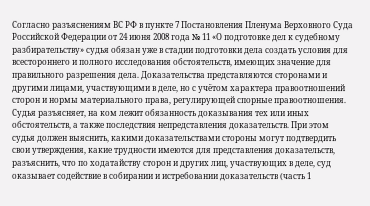Согласно разъяснениям ВС РФ в пункте 7 Постановления Пленума Верховного Суда Российской Федерации от 24 июня 2008 года № 11 «О подготовке дел к судебному разбирательству» судья обязан уже в стадии подготовки дела создать условия для всестороннего и полного исследования обстоятельств, имеющих значение для правильного разрешения дела. Доказательства представляются сторонами и другими лицами, участвующими в деле, но с учётом характера правоотношений сторон и нормы материального права, регулирующей спорные правоотношения. Судья разъясняет, на ком лежит обязанность доказывания тех или иных обстоятельств, а также последствия непредставления доказательств. При этом судья должен выяснить, какими доказательствами стороны могут подтвердить свои утверждения, какие трудности имеются для представления доказательств, разъяснить, что по ходатайству сторон и других лиц, участвующих в деле, суд оказывает содействие в собирании и истребовании доказательств (часть 1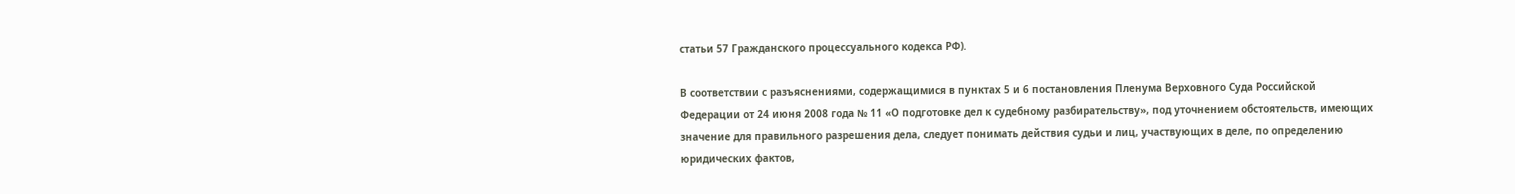статьи 57 Гражданского процессуального кодекса РФ).

В соответствии с разъяснениями, содержащимися в пунктах 5 и 6 постановления Пленума Верховного Суда Российской Федерации от 24 июня 2008 года № 11 «О подготовке дел к судебному разбирательству», под уточнением обстоятельств, имеющих значение для правильного разрешения дела, следует понимать действия судьи и лиц, участвующих в деле, по определению юридических фактов,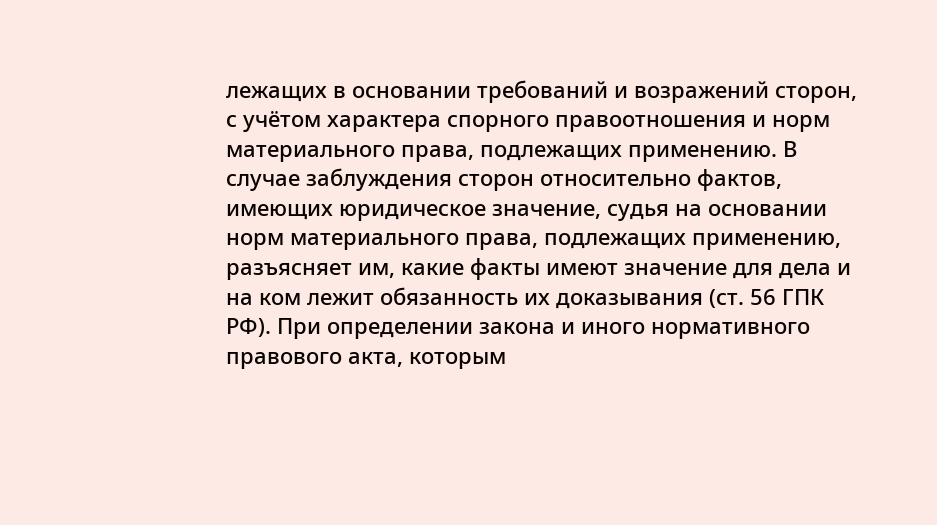лежащих в основании требований и возражений сторон, с учётом характера спорного правоотношения и норм материального права, подлежащих применению. В случае заблуждения сторон относительно фактов, имеющих юридическое значение, судья на основании норм материального права, подлежащих применению, разъясняет им, какие факты имеют значение для дела и на ком лежит обязанность их доказывания (ст. 56 ГПК РФ). При определении закона и иного нормативного правового акта, которым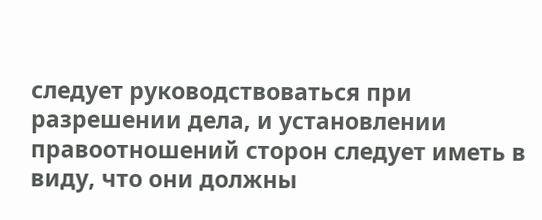следует руководствоваться при разрешении дела, и установлении правоотношений сторон следует иметь в виду, что они должны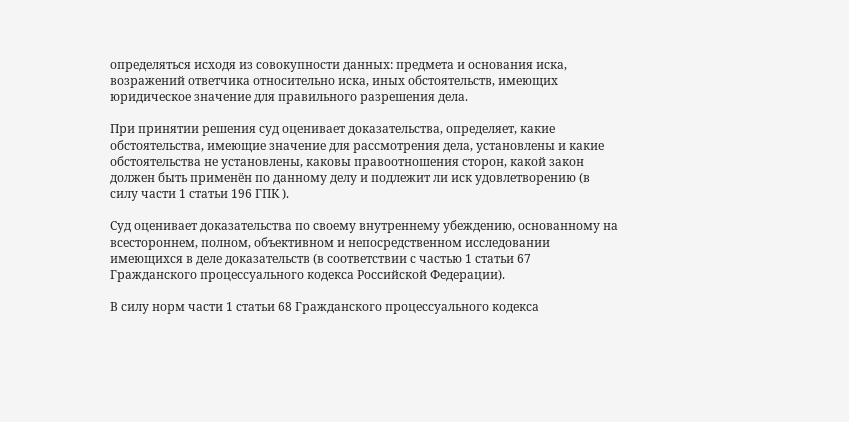определяться исходя из совокупности данных: предмета и основания иска, возражений ответчика относительно иска, иных обстоятельств, имеющих юридическое значение для правильного разрешения дела.

При принятии решения суд оценивает доказательства, определяет, какие обстоятельства, имеющие значение для рассмотрения дела, установлены и какие обстоятельства не установлены, каковы правоотношения сторон, какой закон должен быть применён по данному делу и подлежит ли иск удовлетворению (в силу части 1 статьи 196 ГПК ).

Суд оценивает доказательства по своему внутреннему убеждению, основанному на всестороннем, полном, объективном и непосредственном исследовании имеющихся в деле доказательств (в соответствии с частью 1 статьи 67 Гражданского процессуального кодекса Российской Федерации).

В силу норм части 1 статьи 68 Гражданского процессуального кодекса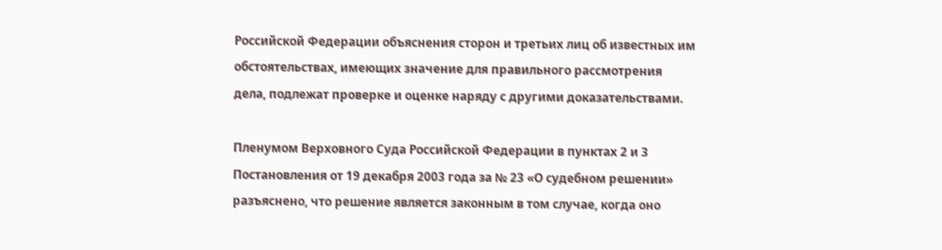Российской Федерации объяснения сторон и третьих лиц об известных им обстоятельствах, имеющих значение для правильного рассмотрения дела, подлежат проверке и оценке наряду с другими доказательствами.

Пленумом Верховного Суда Российской Федерации в пунктах 2 и 3 Постановления от 19 декабря 2003 года за № 23 «О судебном решении» разъяснено, что решение является законным в том случае, когда оно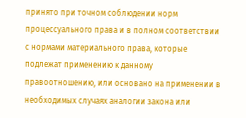принято при точном соблюдении норм процессуального права и в полном соответствии с нормами материального права, которые подлежат применению к данному правоотношению, или основано на применении в необходимых случаях аналогии закона или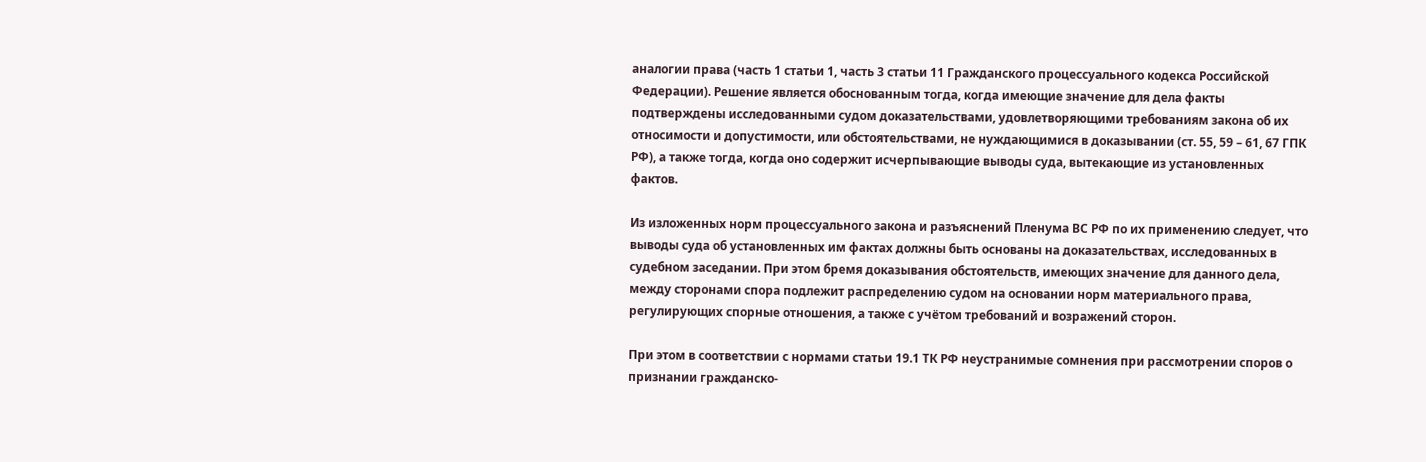аналогии права (часть 1 статьи 1, часть 3 статьи 11 Гражданского процессуального кодекса Российской Федерации). Решение является обоснованным тогда, когда имеющие значение для дела факты подтверждены исследованными судом доказательствами, удовлетворяющими требованиям закона об их относимости и допустимости, или обстоятельствами, не нуждающимися в доказывании (ст. 55, 59 – 61, 67 ГПК РФ), а также тогда, когда оно содержит исчерпывающие выводы суда, вытекающие из установленных фактов.

Из изложенных норм процессуального закона и разъяснений Пленума ВС РФ по их применению следует, что выводы суда об установленных им фактах должны быть основаны на доказательствах, исследованных в судебном заседании. При этом бремя доказывания обстоятельств, имеющих значение для данного дела, между сторонами спора подлежит распределению судом на основании норм материального права, регулирующих спорные отношения, а также с учётом требований и возражений сторон.

При этом в соответствии с нормами статьи 19.1 ТК РФ неустранимые сомнения при рассмотрении споров о признании гражданско-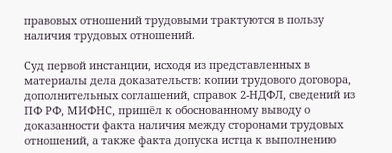правовых отношений трудовыми трактуются в пользу наличия трудовых отношений.

Суд первой инстанции, исходя из представленных в материалы дела доказательств: копии трудового договора, дополнительных соглашений, справок 2-НДФЛ, сведений из ПФ РФ, МИФНС, пришёл к обоснованному выводу о доказанности факта наличия между сторонами трудовых отношений, а также факта допуска истца к выполнению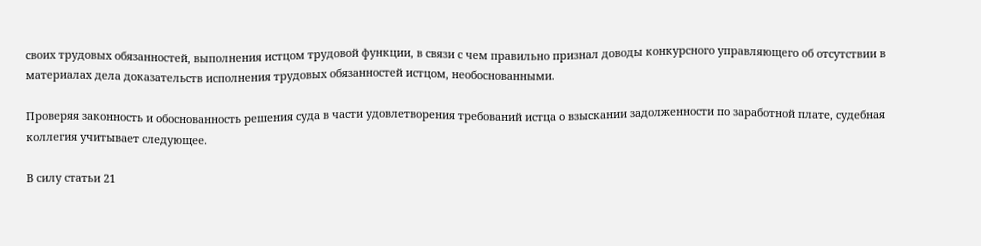своих трудовых обязанностей, выполнения истцом трудовой функции, в связи с чем правильно признал доводы конкурсного управляющего об отсутствии в материалах дела доказательств исполнения трудовых обязанностей истцом, необоснованными.

Проверяя законность и обоснованность решения суда в части удовлетворения требований истца о взыскании задолженности по заработной плате, судебная коллегия учитывает следующее.

В силу статьи 21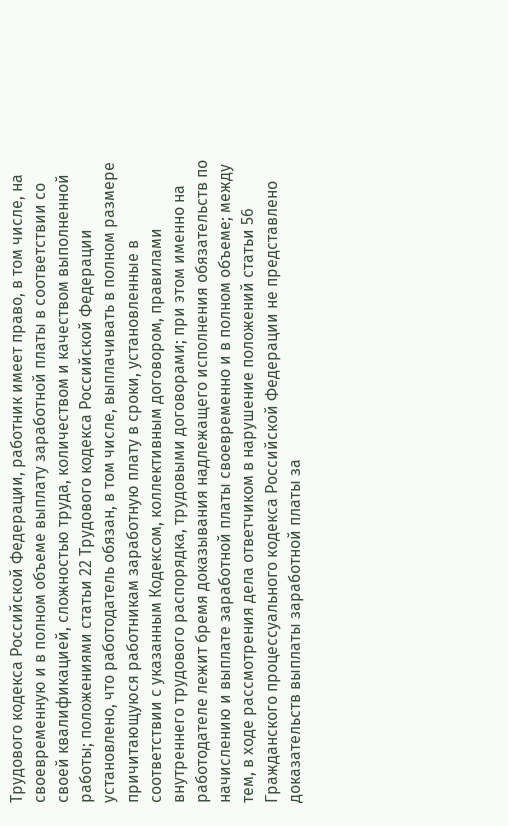Трудового кодекса Российской Федерации, работник имеет право, в том числе, на своевременную и в полном объеме выплату заработной платы в соответствии со своей квалификацией, сложностью труда, количеством и качеством выполненной работы; положениями статьи 22 Трудового кодекса Российской Федерации установлено, что работодатель обязан, в том числе, выплачивать в полном размере причитающуюся работникам заработную плату в сроки, установленные в соответствии с указанным Кодексом, коллективным договором, правилами внутреннего трудового распорядка, трудовыми договорами; при этом именно на работодателе лежит бремя доказывания надлежащего исполнения обязательств по начислению и выплате заработной платы своевременно и в полном объеме; между тем, в ходе рассмотрения дела ответчиком в нарушение положений статьи 56 Гражданского процессуального кодекса Российской Федерации не представлено доказательств выплаты заработной платы за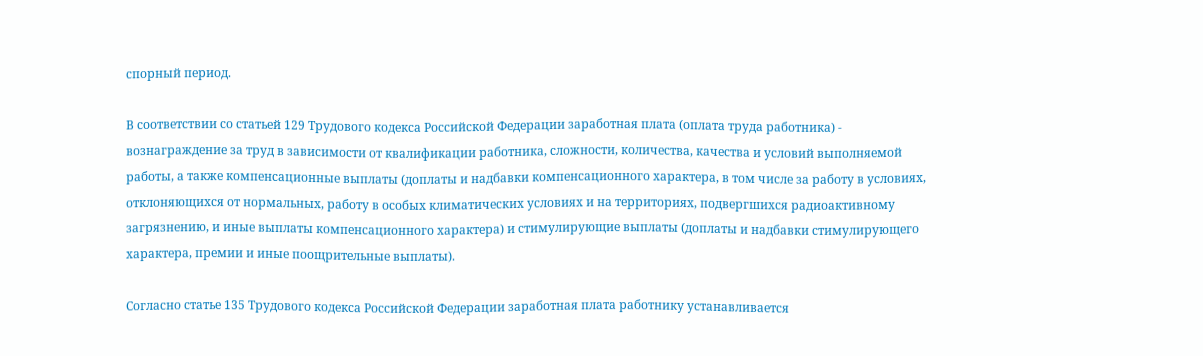спорный период.

В соответствии со статьей 129 Трудового кодекса Российской Федерации заработная плата (оплата труда работника) - вознаграждение за труд в зависимости от квалификации работника, сложности, количества, качества и условий выполняемой работы, а также компенсационные выплаты (доплаты и надбавки компенсационного характера, в том числе за работу в условиях, отклоняющихся от нормальных, работу в особых климатических условиях и на территориях, подвергшихся радиоактивному загрязнению, и иные выплаты компенсационного характера) и стимулирующие выплаты (доплаты и надбавки стимулирующего характера, премии и иные поощрительные выплаты).

Согласно статье 135 Трудового кодекса Российской Федерации заработная плата работнику устанавливается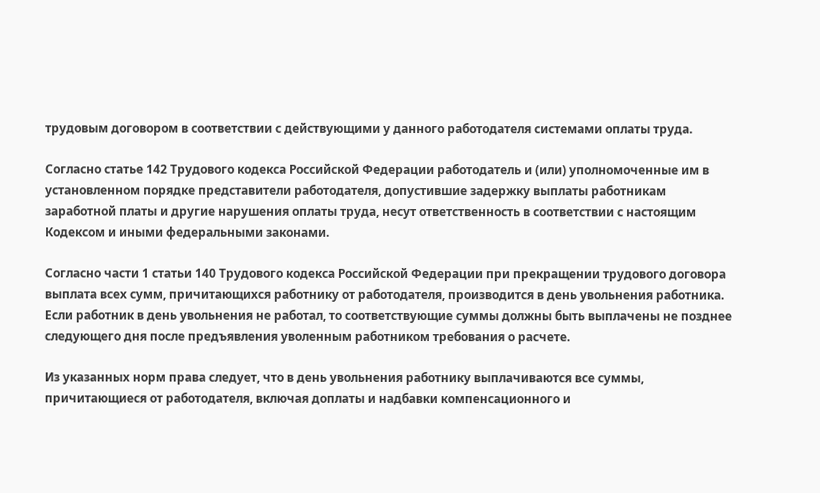трудовым договором в соответствии с действующими у данного работодателя системами оплаты труда.

Согласно статье 142 Трудового кодекса Российской Федерации работодатель и (или) уполномоченные им в установленном порядке представители работодателя, допустившие задержку выплаты работникам заработной платы и другие нарушения оплаты труда, несут ответственность в соответствии с настоящим Кодексом и иными федеральными законами.

Согласно части 1 статьи 140 Трудового кодекса Российской Федерации при прекращении трудового договора выплата всех сумм, причитающихся работнику от работодателя, производится в день увольнения работника. Если работник в день увольнения не работал, то соответствующие суммы должны быть выплачены не позднее следующего дня после предъявления уволенным работником требования о расчете.

Из указанных норм права следует, что в день увольнения работнику выплачиваются все суммы, причитающиеся от работодателя, включая доплаты и надбавки компенсационного и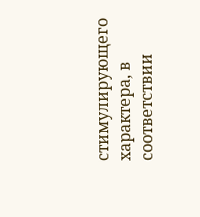стимулирующего характера, в соответствии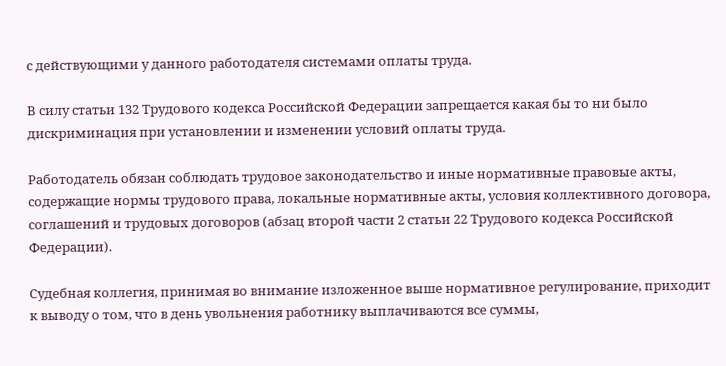с действующими у данного работодателя системами оплаты труда.

В силу статьи 132 Трудового кодекса Российской Федерации запрещается какая бы то ни было дискриминация при установлении и изменении условий оплаты труда.

Работодатель обязан соблюдать трудовое законодательство и иные нормативные правовые акты, содержащие нормы трудового права, локальные нормативные акты, условия коллективного договора, соглашений и трудовых договоров (абзац второй части 2 статьи 22 Трудового кодекса Российской Федерации).

Судебная коллегия, принимая во внимание изложенное выше нормативное регулирование, приходит к выводу о том, что в день увольнения работнику выплачиваются все суммы,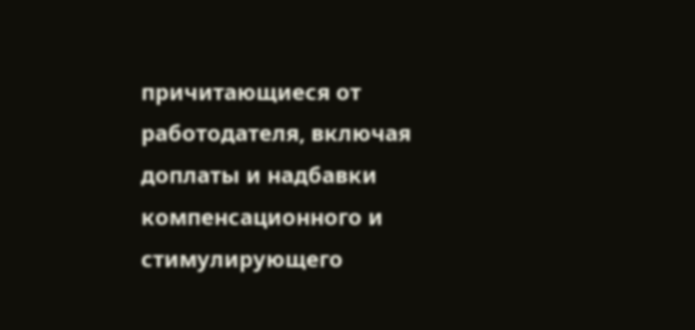причитающиеся от работодателя, включая доплаты и надбавки компенсационного и стимулирующего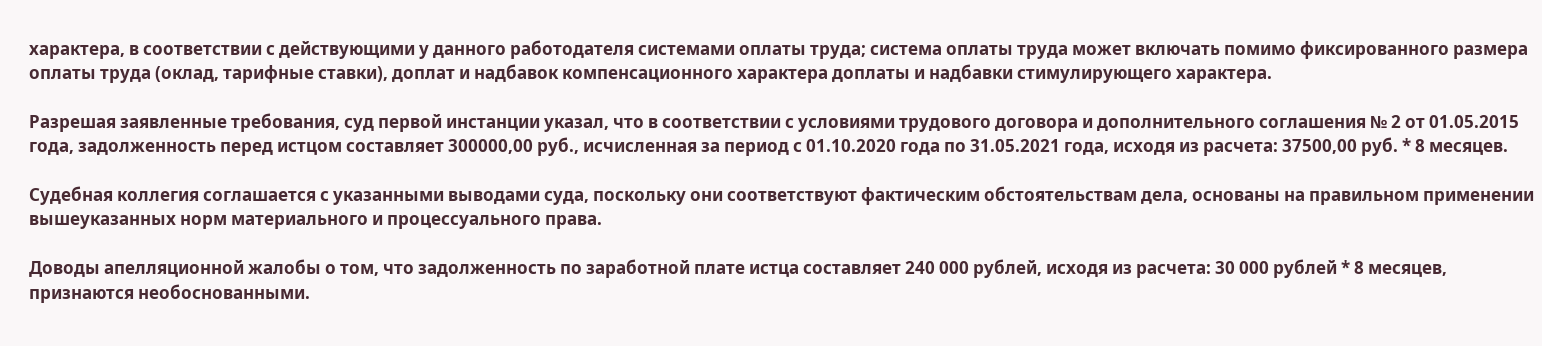характера, в соответствии с действующими у данного работодателя системами оплаты труда; система оплаты труда может включать помимо фиксированного размера оплаты труда (оклад, тарифные ставки), доплат и надбавок компенсационного характера доплаты и надбавки стимулирующего характера.

Разрешая заявленные требования, суд первой инстанции указал, что в соответствии с условиями трудового договора и дополнительного соглашения № 2 от 01.05.2015 года, задолженность перед истцом составляет 300000,00 руб., исчисленная за период с 01.10.2020 года по 31.05.2021 года, исходя из расчета: 37500,00 руб. * 8 месяцев.

Судебная коллегия соглашается с указанными выводами суда, поскольку они соответствуют фактическим обстоятельствам дела, основаны на правильном применении вышеуказанных норм материального и процессуального права.

Доводы апелляционной жалобы о том, что задолженность по заработной плате истца составляет 240 000 рублей, исходя из расчета: 30 000 рублей * 8 месяцев, признаются необоснованными.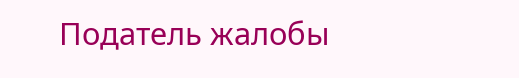Податель жалобы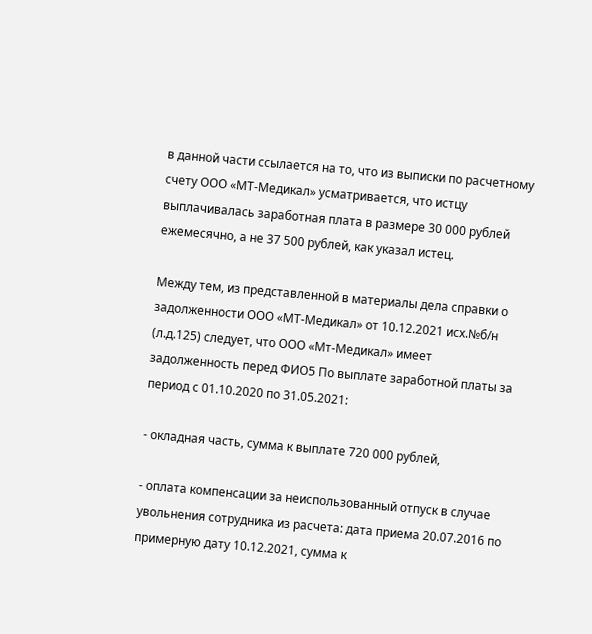в данной части ссылается на то, что из выписки по расчетному счету ООО «МТ-Медикал» усматривается, что истцу выплачивалась заработная плата в размере 30 000 рублей ежемесячно, а не 37 500 рублей, как указал истец.

Между тем, из представленной в материалы дела справки о задолженности ООО «МТ-Медикал» от 10.12.2021 исх.№б/н (л.д.125) следует, что ООО «Мт-Медикал» имеет задолженность перед ФИО5 По выплате заработной платы за период с 01.10.2020 по 31.05.2021:

- окладная часть, сумма к выплате 720 000 рублей,

- оплата компенсации за неиспользованный отпуск в случае увольнения сотрудника из расчета: дата приема 20.07.2016 по примерную дату 10.12.2021, сумма к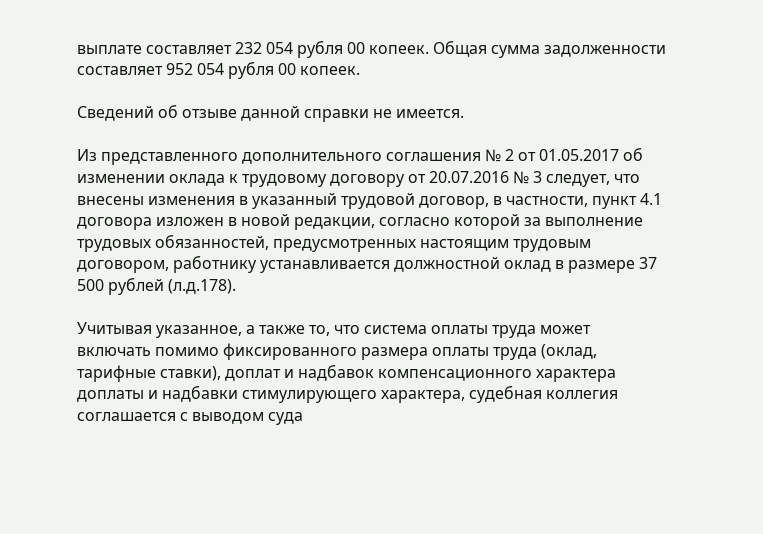выплате составляет 232 054 рубля 00 копеек. Общая сумма задолженности составляет 952 054 рубля 00 копеек.

Сведений об отзыве данной справки не имеется.

Из представленного дополнительного соглашения № 2 от 01.05.2017 об изменении оклада к трудовому договору от 20.07.2016 № 3 следует, что внесены изменения в указанный трудовой договор, в частности, пункт 4.1 договора изложен в новой редакции, согласно которой за выполнение трудовых обязанностей, предусмотренных настоящим трудовым договором, работнику устанавливается должностной оклад в размере 37 500 рублей (л.д.178).

Учитывая указанное, а также то, что система оплаты труда может включать помимо фиксированного размера оплаты труда (оклад, тарифные ставки), доплат и надбавок компенсационного характера доплаты и надбавки стимулирующего характера, судебная коллегия соглашается с выводом суда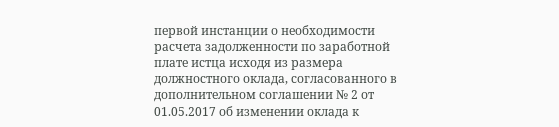первой инстанции о необходимости расчета задолженности по заработной плате истца исходя из размера должностного оклада, согласованного в дополнительном соглашении № 2 от 01.05.2017 об изменении оклада к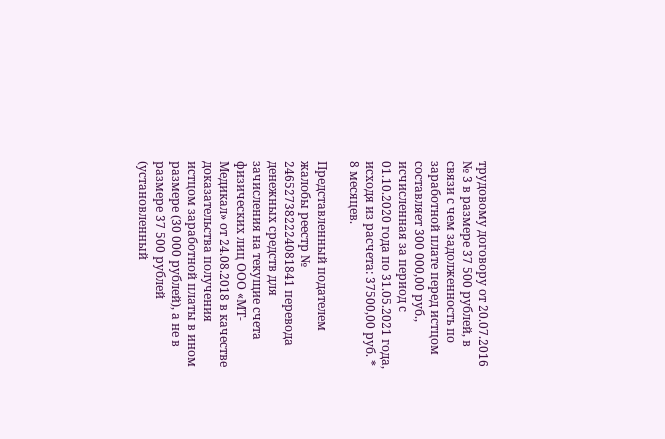трудовому договору от 20.07.2016 № 3 в размере 37 500 рублей, в связи с чем задолженность по заработной плате перед истцом составляет 300 000,00 руб., исчисленная за период с 01.10.2020 года по 31.05.2021 года, исходя из расчета: 37500,00 руб. * 8 месяцев.

Представленный подателем жалобы реестр № 246527382224081841 перевода денежных средств для зачисления на текущие счета физических лиц ООО «МТ-Медикал» от 24.08.2018 в качестве доказательства получения истцом заработной платы в ином размере (30 000 рублей), а не в размере 37 500 рублей (установленный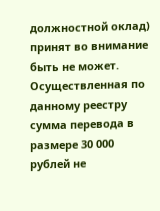должностной оклад) принят во внимание быть не может. Осуществленная по данному реестру сумма перевода в размере 30 000 рублей не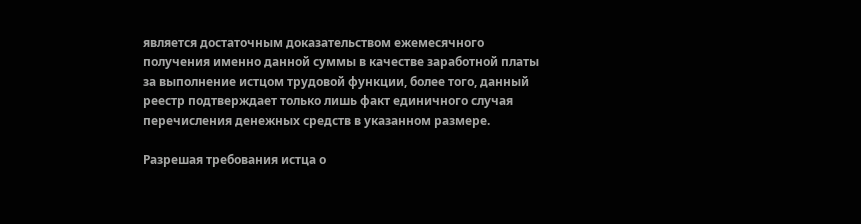является достаточным доказательством ежемесячного получения именно данной суммы в качестве заработной платы за выполнение истцом трудовой функции, более того, данный реестр подтверждает только лишь факт единичного случая перечисления денежных средств в указанном размере.

Разрешая требования истца о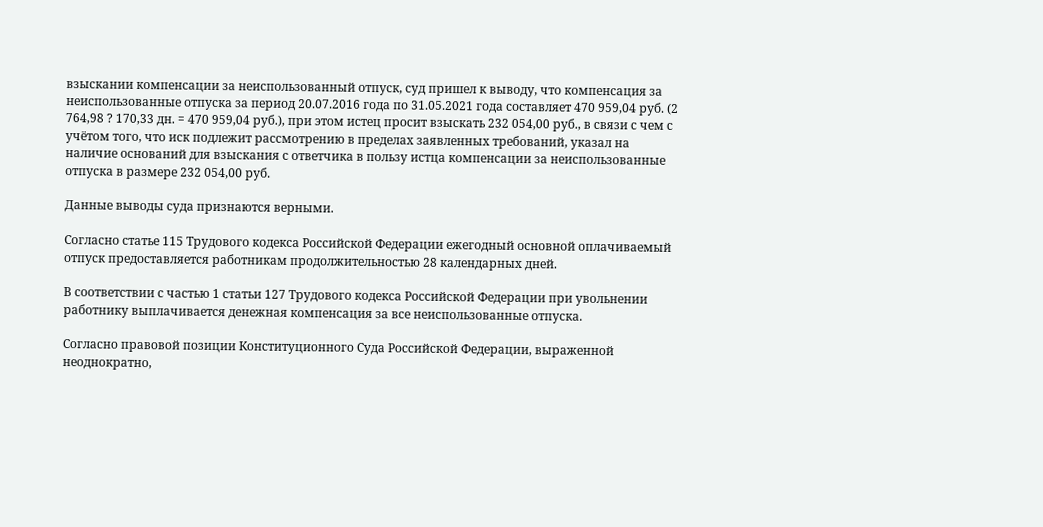взыскании компенсации за неиспользованный отпуск, суд пришел к выводу, что компенсация за неиспользованные отпуска за период 20.07.2016 года по 31.05.2021 года составляет 470 959,04 руб. (2 764,98 ? 170,33 дн. = 470 959,04 руб.), при этом истец просит взыскать 232 054,00 руб., в связи с чем с учётом того, что иск подлежит рассмотрению в пределах заявленных требований, указал на наличие оснований для взыскания с ответчика в пользу истца компенсации за неиспользованные отпуска в размере 232 054,00 руб.

Данные выводы суда признаются верными.

Согласно статье 115 Трудового кодекса Российской Федерации ежегодный основной оплачиваемый отпуск предоставляется работникам продолжительностью 28 календарных дней.

В соответствии с частью 1 статьи 127 Трудового кодекса Российской Федерации при увольнении работнику выплачивается денежная компенсация за все неиспользованные отпуска.

Согласно правовой позиции Конституционного Суда Российской Федерации, выраженной неоднократно,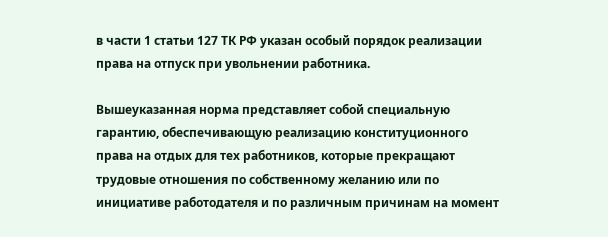в части 1 статьи 127 ТК РФ указан особый порядок реализации права на отпуск при увольнении работника.

Вышеуказанная норма представляет собой специальную гарантию, обеспечивающую реализацию конституционного права на отдых для тех работников, которые прекращают трудовые отношения по собственному желанию или по инициативе работодателя и по различным причинам на момент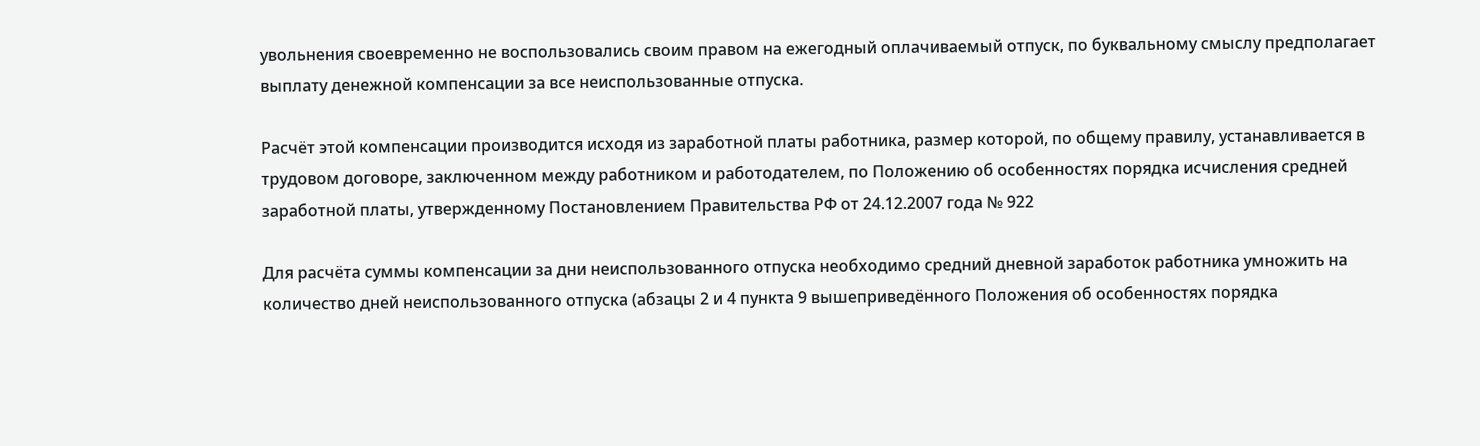увольнения своевременно не воспользовались своим правом на ежегодный оплачиваемый отпуск, по буквальному смыслу предполагает выплату денежной компенсации за все неиспользованные отпуска.

Расчёт этой компенсации производится исходя из заработной платы работника, размер которой, по общему правилу, устанавливается в трудовом договоре, заключенном между работником и работодателем, по Положению об особенностях порядка исчисления средней заработной платы, утвержденному Постановлением Правительства РФ от 24.12.2007 года № 922

Для расчёта суммы компенсации за дни неиспользованного отпуска необходимо средний дневной заработок работника умножить на количество дней неиспользованного отпуска (абзацы 2 и 4 пункта 9 вышеприведённого Положения об особенностях порядка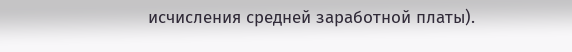исчисления средней заработной платы).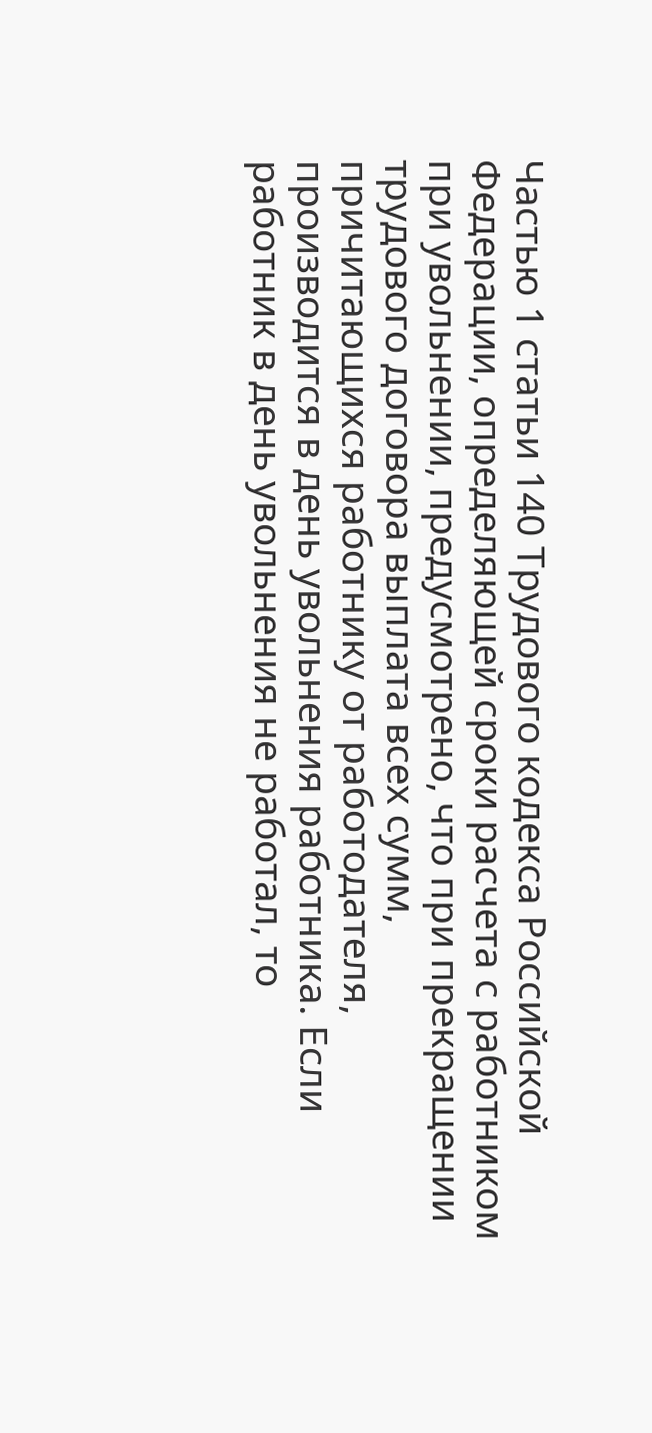Частью 1 статьи 140 Трудового кодекса Российской Федерации, определяющей сроки расчета с работником при увольнении, предусмотрено, что при прекращении трудового договора выплата всех сумм, причитающихся работнику от работодателя, производится в день увольнения работника. Если работник в день увольнения не работал, то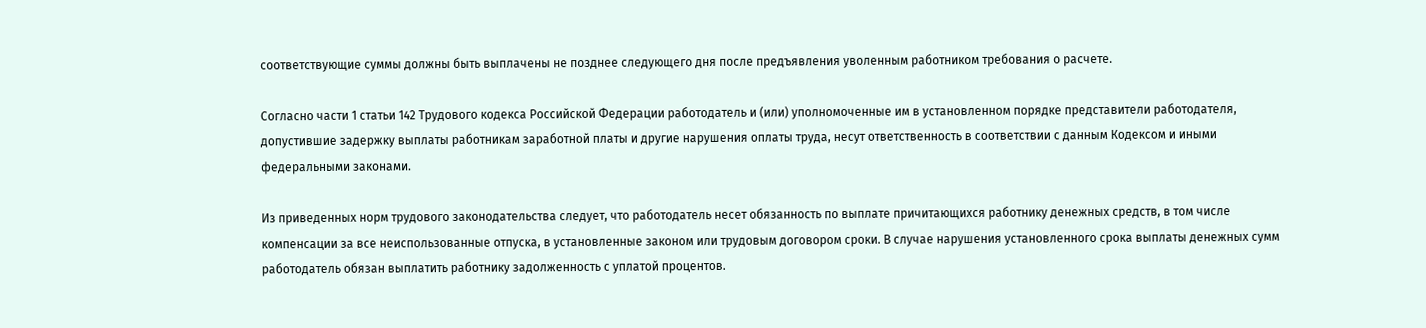соответствующие суммы должны быть выплачены не позднее следующего дня после предъявления уволенным работником требования о расчете.

Согласно части 1 статьи 142 Трудового кодекса Российской Федерации работодатель и (или) уполномоченные им в установленном порядке представители работодателя, допустившие задержку выплаты работникам заработной платы и другие нарушения оплаты труда, несут ответственность в соответствии с данным Кодексом и иными федеральными законами.

Из приведенных норм трудового законодательства следует, что работодатель несет обязанность по выплате причитающихся работнику денежных средств, в том числе компенсации за все неиспользованные отпуска, в установленные законом или трудовым договором сроки. В случае нарушения установленного срока выплаты денежных сумм работодатель обязан выплатить работнику задолженность с уплатой процентов.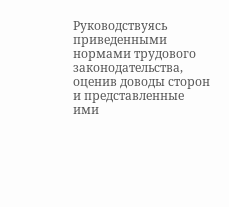Руководствуясь приведенными нормами трудового законодательства, оценив доводы сторон и представленные ими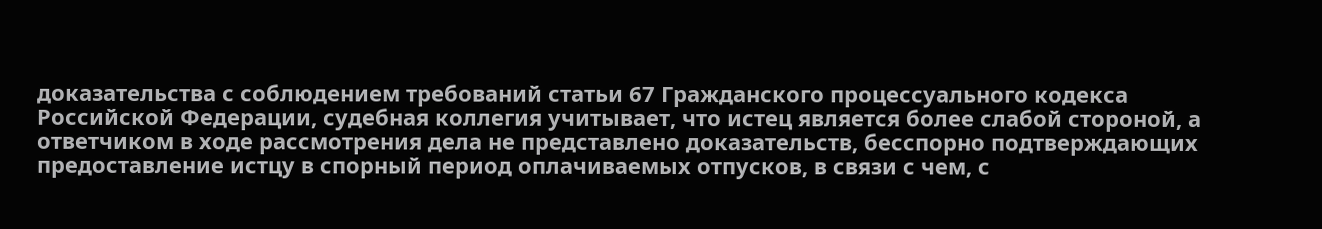доказательства с соблюдением требований статьи 67 Гражданского процессуального кодекса Российской Федерации, судебная коллегия учитывает, что истец является более слабой стороной, а ответчиком в ходе рассмотрения дела не представлено доказательств, бесспорно подтверждающих предоставление истцу в спорный период оплачиваемых отпусков, в связи с чем, с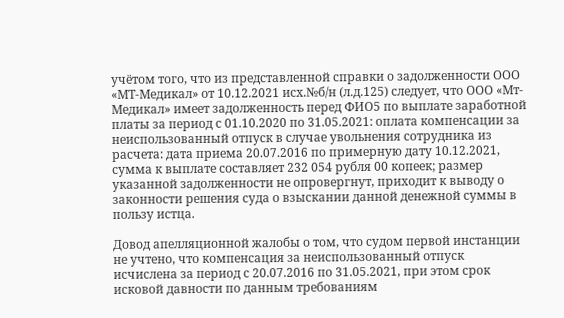учётом того, что из представленной справки о задолженности ООО «МТ-Медикал» от 10.12.2021 исх.№б/н (л.д.125) следует, что ООО «Мт-Медикал» имеет задолженность перед ФИО5 по выплате заработной платы за период с 01.10.2020 по 31.05.2021: оплата компенсации за неиспользованный отпуск в случае увольнения сотрудника из расчета: дата приема 20.07.2016 по примерную дату 10.12.2021, сумма к выплате составляет 232 054 рубля 00 копеек; размер указанной задолженности не опровергнут, приходит к выводу о законности решения суда о взыскании данной денежной суммы в пользу истца.

Довод апелляционной жалобы о том, что судом первой инстанции не учтено, что компенсация за неиспользованный отпуск исчислена за период с 20.07.2016 по 31.05.2021, при этом срок исковой давности по данным требованиям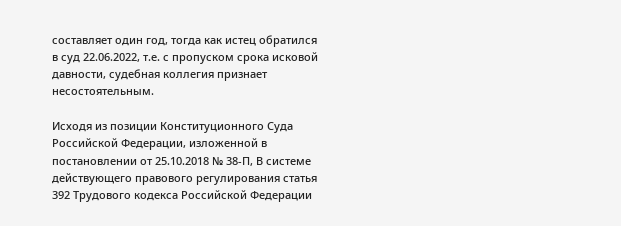составляет один год, тогда как истец обратился в суд 22.06.2022, т.е. с пропуском срока исковой давности, судебная коллегия признает несостоятельным.

Исходя из позиции Конституционного Суда Российской Федерации, изложенной в постановлении от 25.10.2018 № 38-П, В системе действующего правового регулирования статья 392 Трудового кодекса Российской Федерации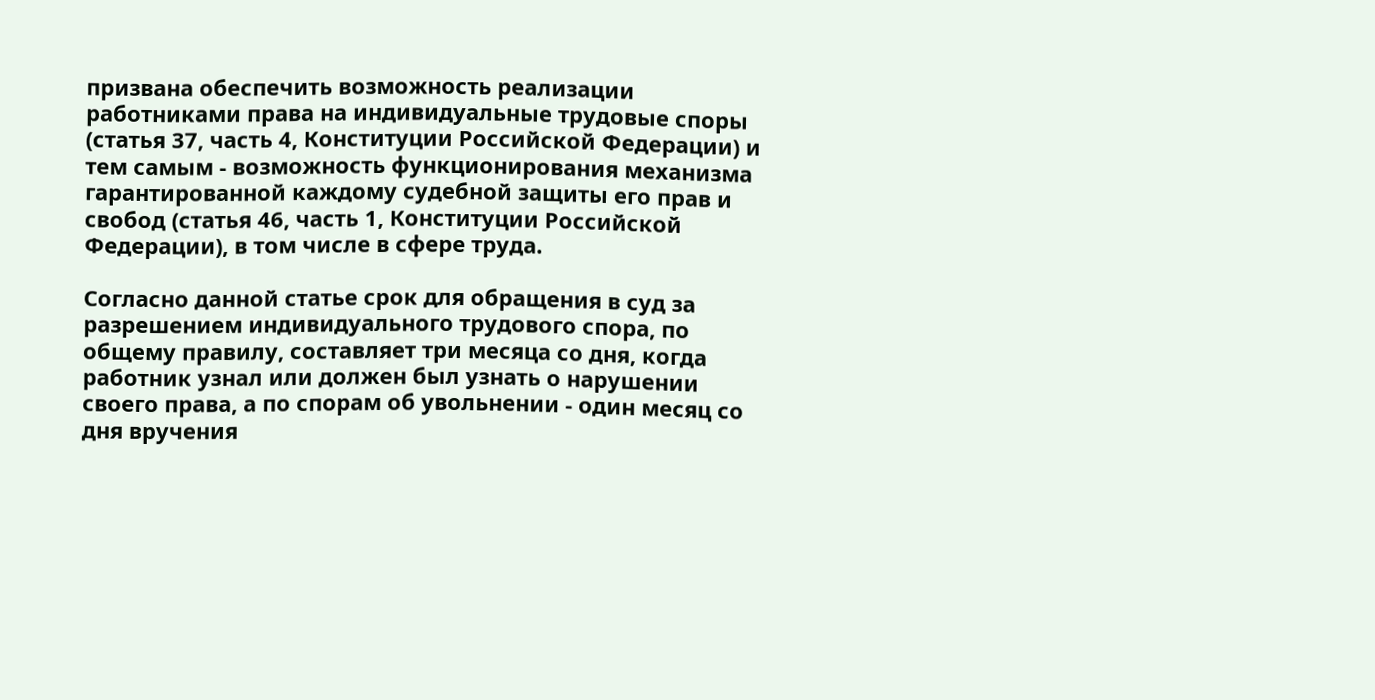призвана обеспечить возможность реализации работниками права на индивидуальные трудовые споры (статья 37, часть 4, Конституции Российской Федерации) и тем самым - возможность функционирования механизма гарантированной каждому судебной защиты его прав и свобод (статья 46, часть 1, Конституции Российской Федерации), в том числе в сфере труда.

Согласно данной статье срок для обращения в суд за разрешением индивидуального трудового спора, по общему правилу, составляет три месяца со дня, когда работник узнал или должен был узнать о нарушении своего права, а по спорам об увольнении - один месяц со дня вручения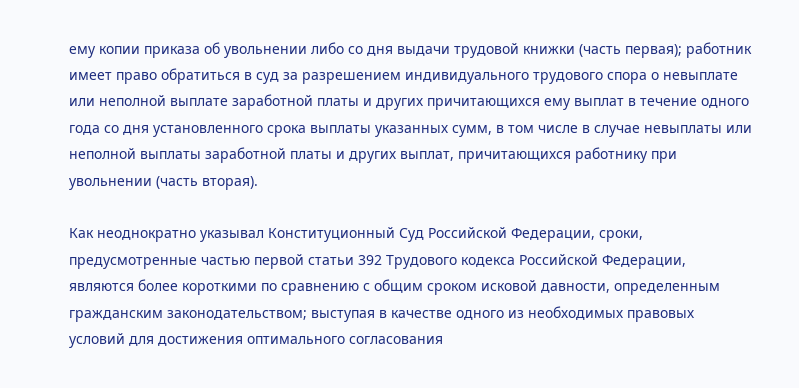ему копии приказа об увольнении либо со дня выдачи трудовой книжки (часть первая); работник имеет право обратиться в суд за разрешением индивидуального трудового спора о невыплате или неполной выплате заработной платы и других причитающихся ему выплат в течение одного года со дня установленного срока выплаты указанных сумм, в том числе в случае невыплаты или неполной выплаты заработной платы и других выплат, причитающихся работнику при увольнении (часть вторая).

Как неоднократно указывал Конституционный Суд Российской Федерации, сроки, предусмотренные частью первой статьи 392 Трудового кодекса Российской Федерации, являются более короткими по сравнению с общим сроком исковой давности, определенным гражданским законодательством; выступая в качестве одного из необходимых правовых условий для достижения оптимального согласования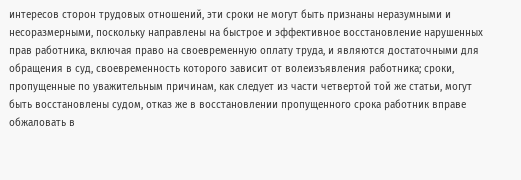интересов сторон трудовых отношений, эти сроки не могут быть признаны неразумными и несоразмерными, поскольку направлены на быстрое и эффективное восстановление нарушенных прав работника, включая право на своевременную оплату труда, и являются достаточными для обращения в суд, своевременность которого зависит от волеизъявления работника; сроки, пропущенные по уважительным причинам, как следует из части четвертой той же статьи, могут быть восстановлены судом, отказ же в восстановлении пропущенного срока работник вправе обжаловать в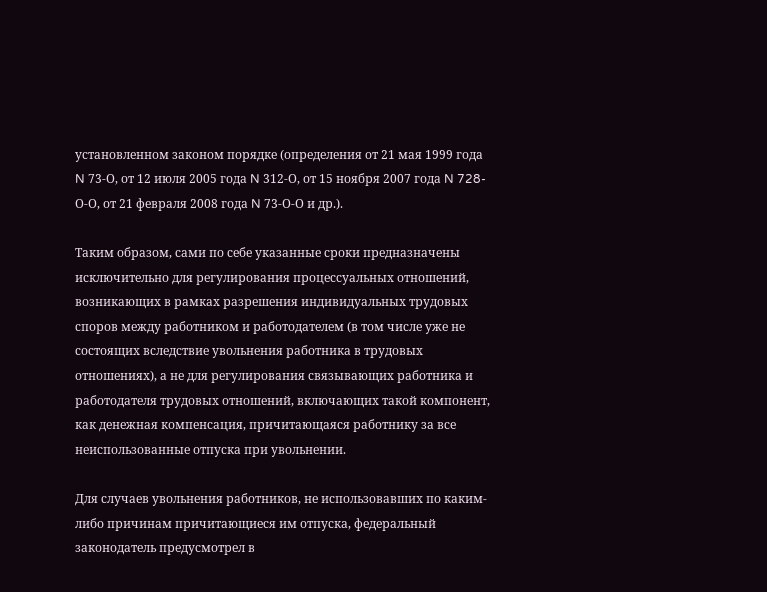установленном законом порядке (определения от 21 мая 1999 года N 73-О, от 12 июля 2005 года N 312-О, от 15 ноября 2007 года N 728-О-О, от 21 февраля 2008 года N 73-О-О и др.).

Таким образом, сами по себе указанные сроки предназначены исключительно для регулирования процессуальных отношений, возникающих в рамках разрешения индивидуальных трудовых споров между работником и работодателем (в том числе уже не состоящих вследствие увольнения работника в трудовых отношениях), а не для регулирования связывающих работника и работодателя трудовых отношений, включающих такой компонент, как денежная компенсация, причитающаяся работнику за все неиспользованные отпуска при увольнении.

Для случаев увольнения работников, не использовавших по каким-либо причинам причитающиеся им отпуска, федеральный законодатель предусмотрел в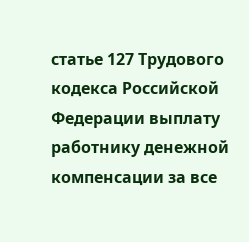статье 127 Трудового кодекса Российской Федерации выплату работнику денежной компенсации за все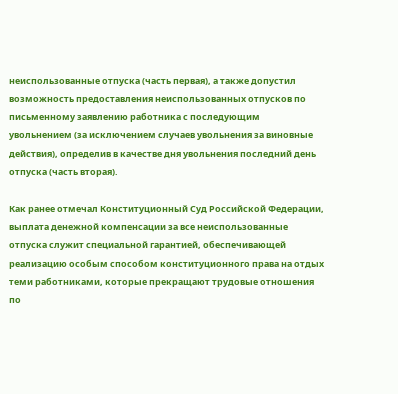неиспользованные отпуска (часть первая), а также допустил возможность предоставления неиспользованных отпусков по письменному заявлению работника с последующим увольнением (за исключением случаев увольнения за виновные действия), определив в качестве дня увольнения последний день отпуска (часть вторая).

Как ранее отмечал Конституционный Суд Российской Федерации, выплата денежной компенсации за все неиспользованные отпуска служит специальной гарантией, обеспечивающей реализацию особым способом конституционного права на отдых теми работниками, которые прекращают трудовые отношения по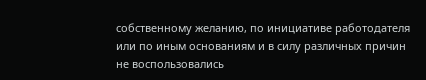собственному желанию, по инициативе работодателя или по иным основаниям и в силу различных причин не воспользовались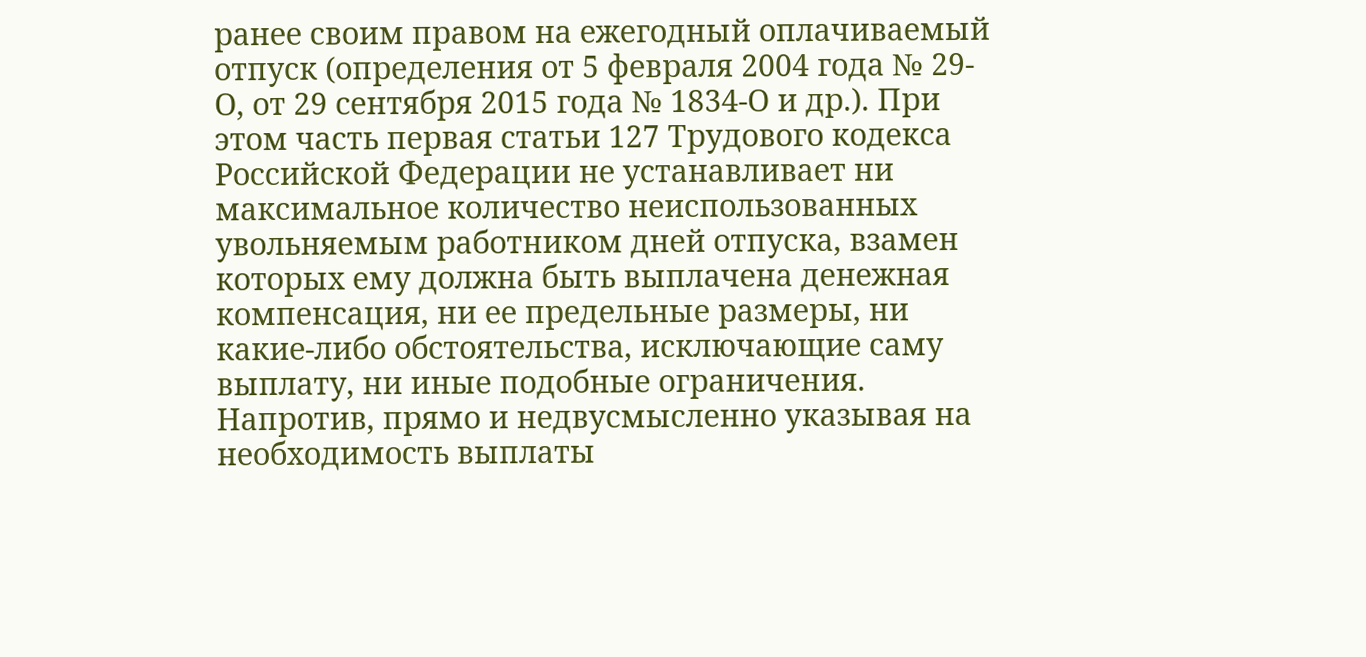ранее своим правом на ежегодный оплачиваемый отпуск (определения от 5 февраля 2004 года № 29-О, от 29 сентября 2015 года № 1834-О и др.). При этом часть первая статьи 127 Трудового кодекса Российской Федерации не устанавливает ни максимальное количество неиспользованных увольняемым работником дней отпуска, взамен которых ему должна быть выплачена денежная компенсация, ни ее предельные размеры, ни какие-либо обстоятельства, исключающие саму выплату, ни иные подобные ограничения. Напротив, прямо и недвусмысленно указывая на необходимость выплаты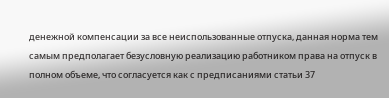денежной компенсации за все неиспользованные отпуска, данная норма тем самым предполагает безусловную реализацию работником права на отпуск в полном объеме, что согласуется как с предписаниями статьи 37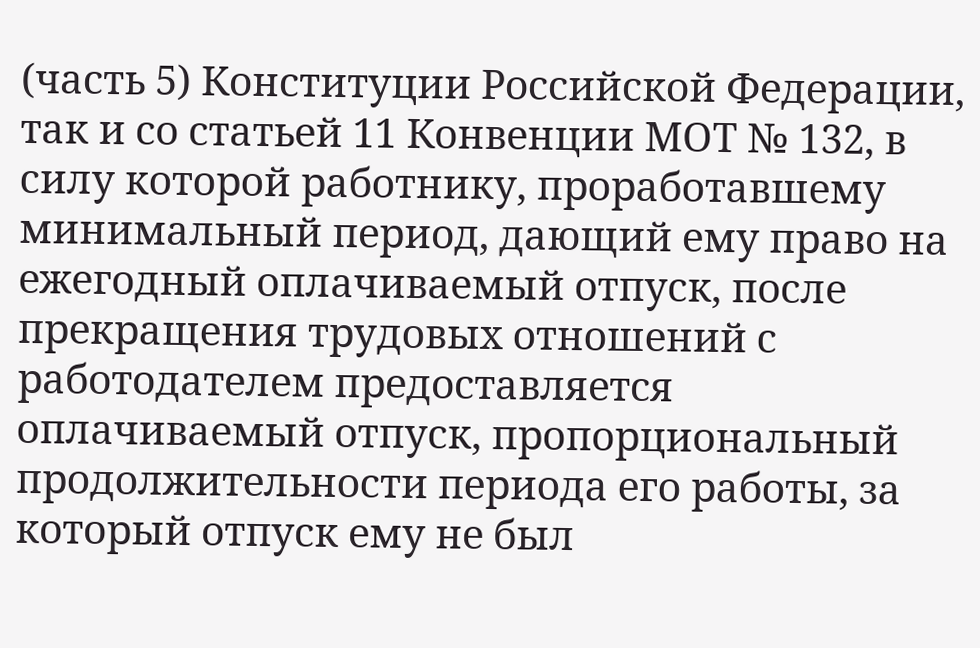(часть 5) Конституции Российской Федерации, так и со статьей 11 Конвенции МОТ № 132, в силу которой работнику, проработавшему минимальный период, дающий ему право на ежегодный оплачиваемый отпуск, после прекращения трудовых отношений с работодателем предоставляется оплачиваемый отпуск, пропорциональный продолжительности периода его работы, за который отпуск ему не был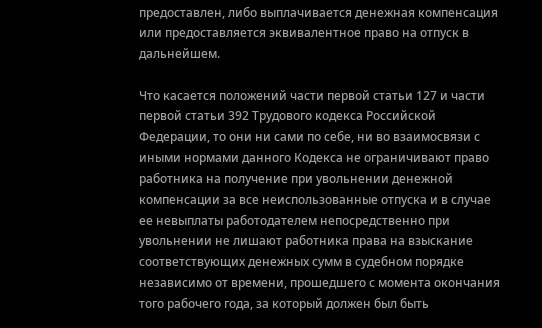предоставлен, либо выплачивается денежная компенсация или предоставляется эквивалентное право на отпуск в дальнейшем.

Что касается положений части первой статьи 127 и части первой статьи 392 Трудового кодекса Российской Федерации, то они ни сами по себе, ни во взаимосвязи с иными нормами данного Кодекса не ограничивают право работника на получение при увольнении денежной компенсации за все неиспользованные отпуска и в случае ее невыплаты работодателем непосредственно при увольнении не лишают работника права на взыскание соответствующих денежных сумм в судебном порядке независимо от времени, прошедшего с момента окончания того рабочего года, за который должен был быть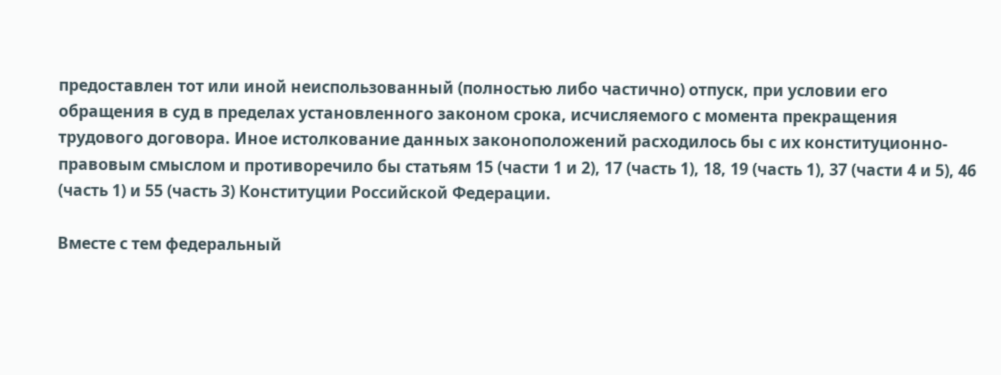предоставлен тот или иной неиспользованный (полностью либо частично) отпуск, при условии его обращения в суд в пределах установленного законом срока, исчисляемого с момента прекращения трудового договора. Иное истолкование данных законоположений расходилось бы с их конституционно-правовым смыслом и противоречило бы статьям 15 (части 1 и 2), 17 (часть 1), 18, 19 (часть 1), 37 (части 4 и 5), 46 (часть 1) и 55 (часть 3) Конституции Российской Федерации.

Вместе с тем федеральный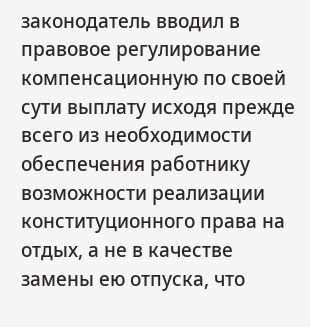законодатель вводил в правовое регулирование компенсационную по своей сути выплату исходя прежде всего из необходимости обеспечения работнику возможности реализации конституционного права на отдых, а не в качестве замены ею отпуска, что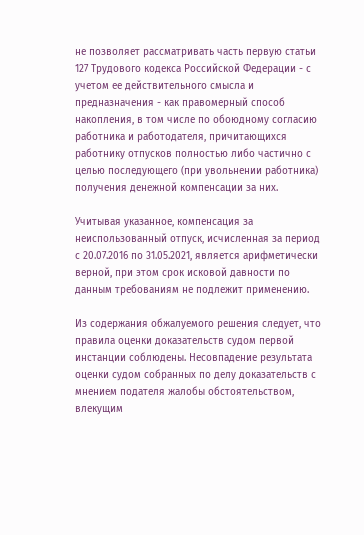не позволяет рассматривать часть первую статьи 127 Трудового кодекса Российской Федерации - с учетом ее действительного смысла и предназначения - как правомерный способ накопления, в том числе по обоюдному согласию работника и работодателя, причитающихся работнику отпусков полностью либо частично с целью последующего (при увольнении работника) получения денежной компенсации за них.

Учитывая указанное, компенсация за неиспользованный отпуск, исчисленная за период с 20.07.2016 по 31.05.2021, является арифметически верной, при этом срок исковой давности по данным требованиям не подлежит применению.

Из содержания обжалуемого решения следует, что правила оценки доказательств судом первой инстанции соблюдены. Несовпадение результата оценки судом собранных по делу доказательств с мнением подателя жалобы обстоятельством, влекущим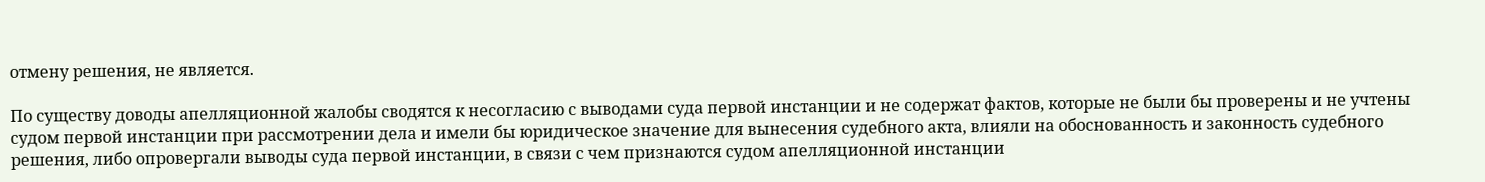отмену решения, не является.

По существу доводы апелляционной жалобы сводятся к несогласию с выводами суда первой инстанции и не содержат фактов, которые не были бы проверены и не учтены судом первой инстанции при рассмотрении дела и имели бы юридическое значение для вынесения судебного акта, влияли на обоснованность и законность судебного решения, либо опровергали выводы суда первой инстанции, в связи с чем признаются судом апелляционной инстанции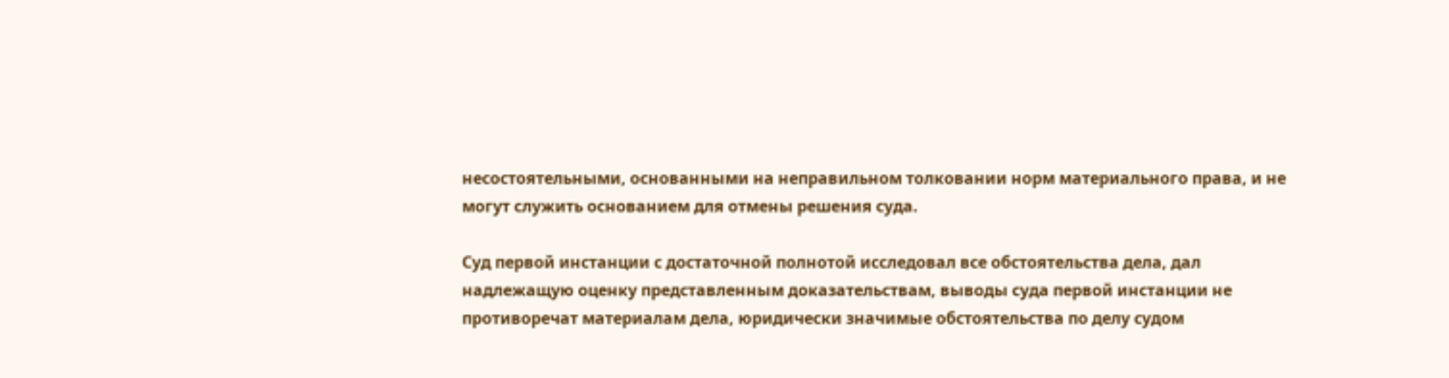несостоятельными, основанными на неправильном толковании норм материального права, и не могут служить основанием для отмены решения суда.

Суд первой инстанции с достаточной полнотой исследовал все обстоятельства дела, дал надлежащую оценку представленным доказательствам, выводы суда первой инстанции не противоречат материалам дела, юридически значимые обстоятельства по делу судом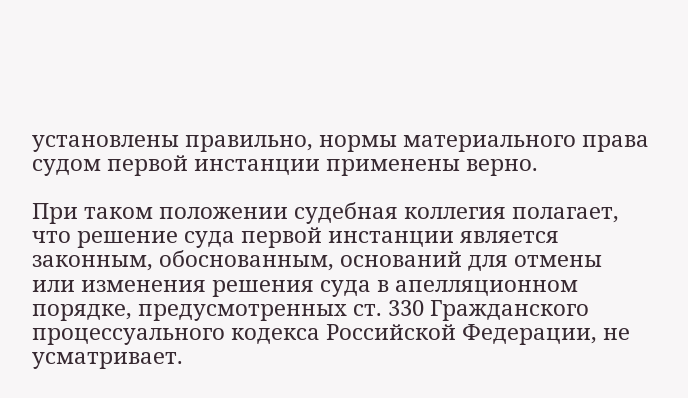установлены правильно, нормы материального права судом первой инстанции применены верно.

При таком положении судебная коллегия полагает, что решение суда первой инстанции является законным, обоснованным, оснований для отмены или изменения решения суда в апелляционном порядке, предусмотренных ст. 330 Гражданского процессуального кодекса Российской Федерации, не усматривает.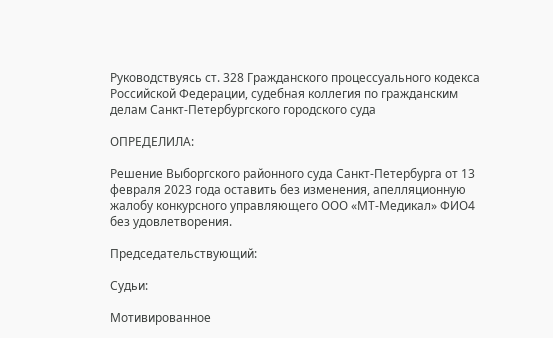Руководствуясь ст. 328 Гражданского процессуального кодекса Российской Федерации, судебная коллегия по гражданским делам Санкт-Петербургского городского суда

ОПРЕДЕЛИЛА:

Решение Выборгского районного суда Санкт-Петербурга от 13 февраля 2023 года оставить без изменения, апелляционную жалобу конкурсного управляющего ООО «МТ-Медикал» ФИО4 без удовлетворения.

Председательствующий:

Судьи:

Мотивированное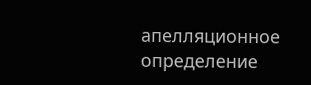апелляционное определение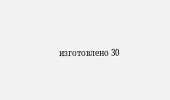изготовлено 30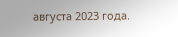августа 2023 года.